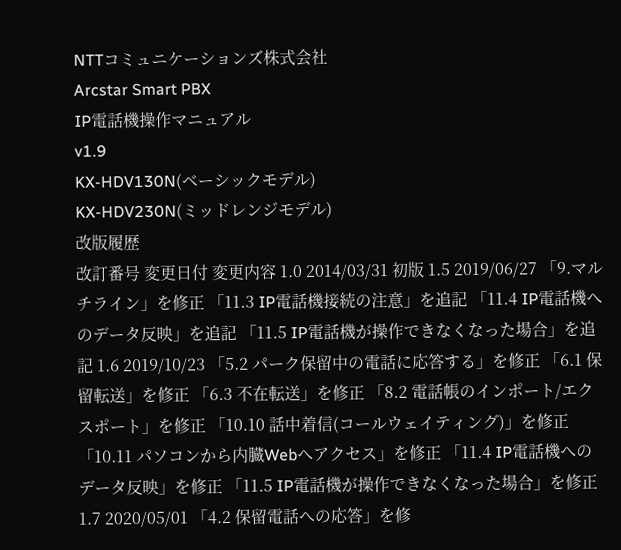NTTコミュニケーションズ株式会社
Arcstar Smart PBX
IP電話機操作マニュアル
v1.9
KX-HDV130N(ベーシックモデル)
KX-HDV230N(ミッドレンジモデル)
改版履歴
改訂番号 変更日付 変更内容 1.0 2014/03/31 初版 1.5 2019/06/27 「9.マルチライン」を修正 「11.3 IP電話機接続の注意」を追記 「11.4 IP電話機へのデータ反映」を追記 「11.5 IP電話機が操作できなくなった場合」を追記 1.6 2019/10/23 「5.2 パーク保留中の電話に応答する」を修正 「6.1 保留転送」を修正 「6.3 不在転送」を修正 「8.2 電話帳のインポート/エクスポート」を修正 「10.10 話中着信(コールウェイティング)」を修正 「10.11 パソコンから内臓Webへアクセス」を修正 「11.4 IP電話機へのデータ反映」を修正 「11.5 IP電話機が操作できなくなった場合」を修正 1.7 2020/05/01 「4.2 保留電話への応答」を修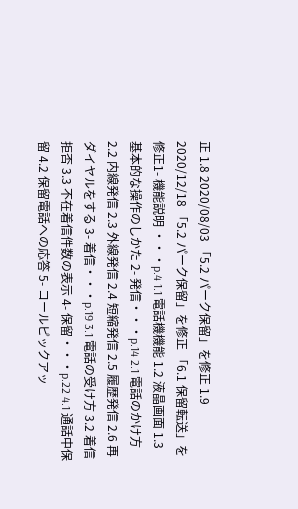正 1.8 2020/08/03 「5.2 パーク保留」を修正 1.9 2020/12/18 「5.2 パーク保留」を修正 「6.1 保留転送」を修正1- 機能説明 ・・・p.4 1.1 電話機機能 1.2 液晶画面 1.3 基本的な操作のしかた 2- 発信・・・p.14 2.1 電話のかけ方 2.2 内線発信 2.3 外線発信 2.4 短縮発信 2.5 履歴発信 2.6 再ダイヤルをする 3- 着信・・・p.19 3.1 電話の受け方 3.2 着信拒否 3.3 不在着信件数の表示 4- 保留・・・p.22 4.1 通話中保留 4.2 保留電話への応答 5- コールピックアッ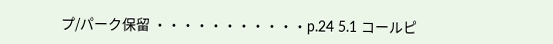プ/パーク保留 ・・・・・・・・・・・p.24 5.1 コールピ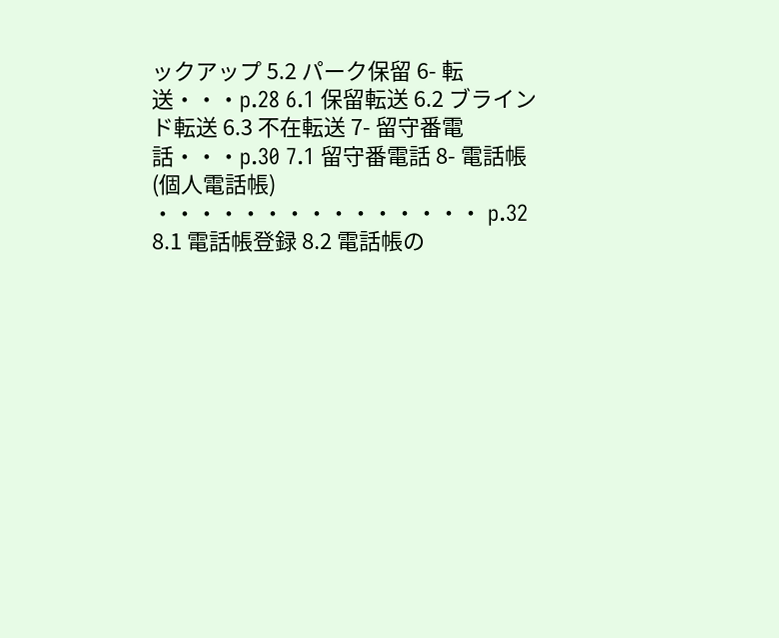ックアップ 5.2 パーク保留 6- 転送・・・p.28 6.1 保留転送 6.2 ブラインド転送 6.3 不在転送 7- 留守番電話・・・p.30 7.1 留守番電話 8- 電話帳(個人電話帳) ・・・・・・・・・・・・・・・ p.32 8.1 電話帳登録 8.2 電話帳の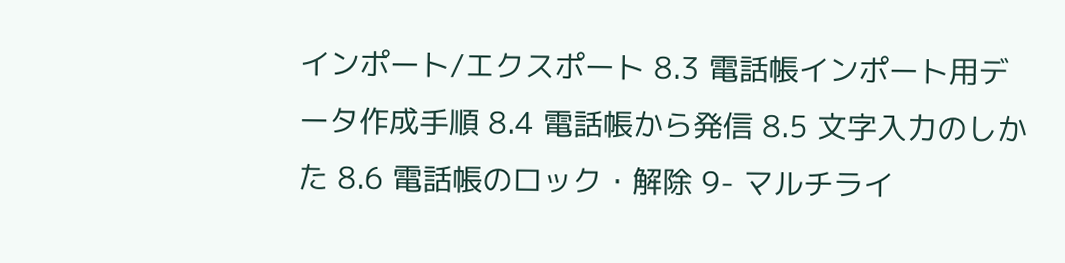インポート/エクスポート 8.3 電話帳インポート用データ作成手順 8.4 電話帳から発信 8.5 文字入力のしかた 8.6 電話帳のロック・解除 9- マルチライ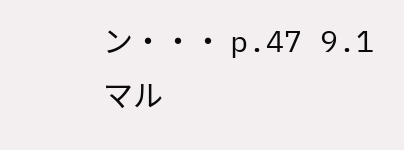ン・・・ p.47 9.1 マル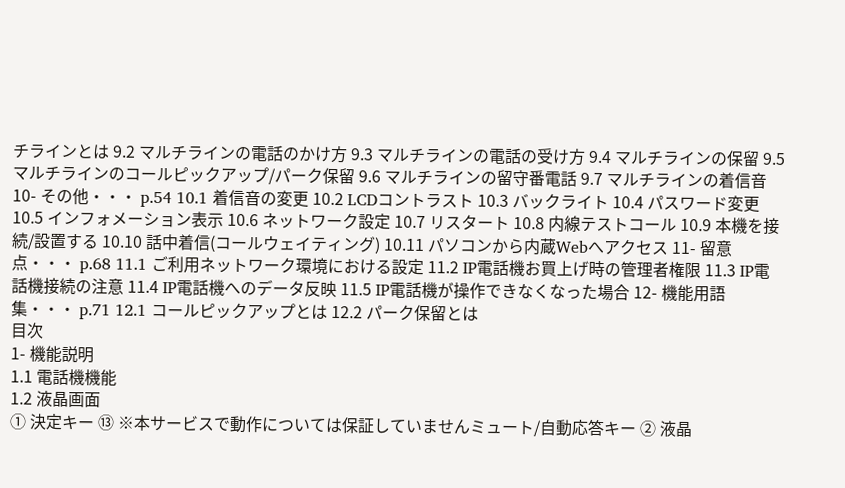チラインとは 9.2 マルチラインの電話のかけ方 9.3 マルチラインの電話の受け方 9.4 マルチラインの保留 9.5 マルチラインのコールピックアップ/パーク保留 9.6 マルチラインの留守番電話 9.7 マルチラインの着信音 10- その他・・・ p.54 10.1 着信音の変更 10.2 LCDコントラスト 10.3 バックライト 10.4 パスワード変更 10.5 インフォメーション表示 10.6 ネットワーク設定 10.7 リスタート 10.8 内線テストコール 10.9 本機を接続/設置する 10.10 話中着信(コールウェイティング) 10.11 パソコンから内蔵Webへアクセス 11- 留意点・・・ p.68 11.1 ご利用ネットワーク環境における設定 11.2 IP電話機お買上げ時の管理者権限 11.3 IP電話機接続の注意 11.4 IP電話機へのデータ反映 11.5 IP電話機が操作できなくなった場合 12- 機能用語集・・・ p.71 12.1 コールピックアップとは 12.2 パーク保留とは
目次
1- 機能説明
1.1 電話機機能
1.2 液晶画面
① 決定キー ⑬ ※本サービスで動作については保証していませんミュート/自動応答キー ② 液晶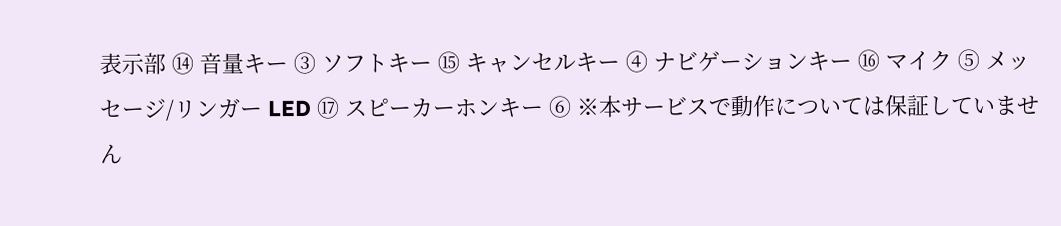表示部 ⑭ 音量キー ③ ソフトキー ⑮ キャンセルキー ④ ナビゲーションキー ⑯ マイク ⑤ メッセージ/リンガー LED ⑰ スピーカーホンキー ⑥ ※本サービスで動作については保証していません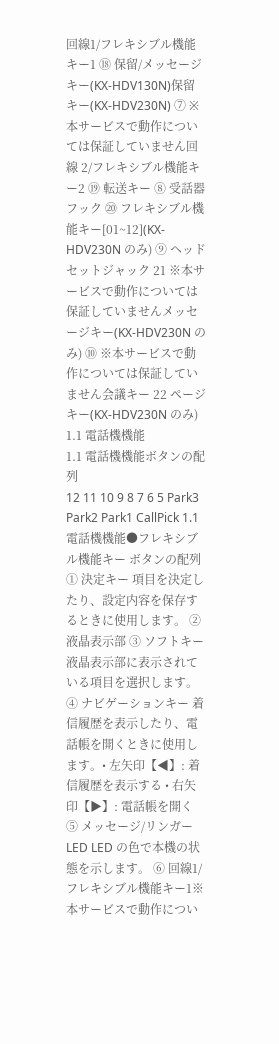回線1/フレキシブル機能キー1 ⑱ 保留/メッセージキー(KX-HDV130N)保留キー(KX-HDV230N) ⑦ ※本サービスで動作については保証していません回線 2/フレキシブル機能キー2 ⑲ 転送キー ⑧ 受話器フック ⑳ フレキシブル機能キー[01~12](KX-HDV230N のみ) ⑨ ヘッドセットジャック 21 ※本サービスで動作については保証していませんメッセージキー(KX-HDV230N のみ) ⑩ ※本サービスで動作については保証していません会議キー 22 ページキー(KX-HDV230N のみ)
1.1 電話機機能
1.1 電話機機能ボタンの配列
12 11 10 9 8 7 6 5 Park3 Park2 Park1 CallPick 1.1 電話機機能●フレキシブル機能キー ボタンの配列
① 決定キー 項目を決定したり、設定内容を保存するときに使用します。 ② 液晶表示部 ③ ソフトキー 液晶表示部に表示されている項目を選択します。 ④ ナビゲーションキー 着信履歴を表示したり、電話帳を開くときに使用します。• 左矢印【◀】: 着信履歴を表示する • 右矢印【▶】: 電話帳を開く ⑤ メッセージ/リンガー LED LED の色で本機の状態を示します。 ⑥ 回線1/フレキシブル機能キー1※本サービスで動作につい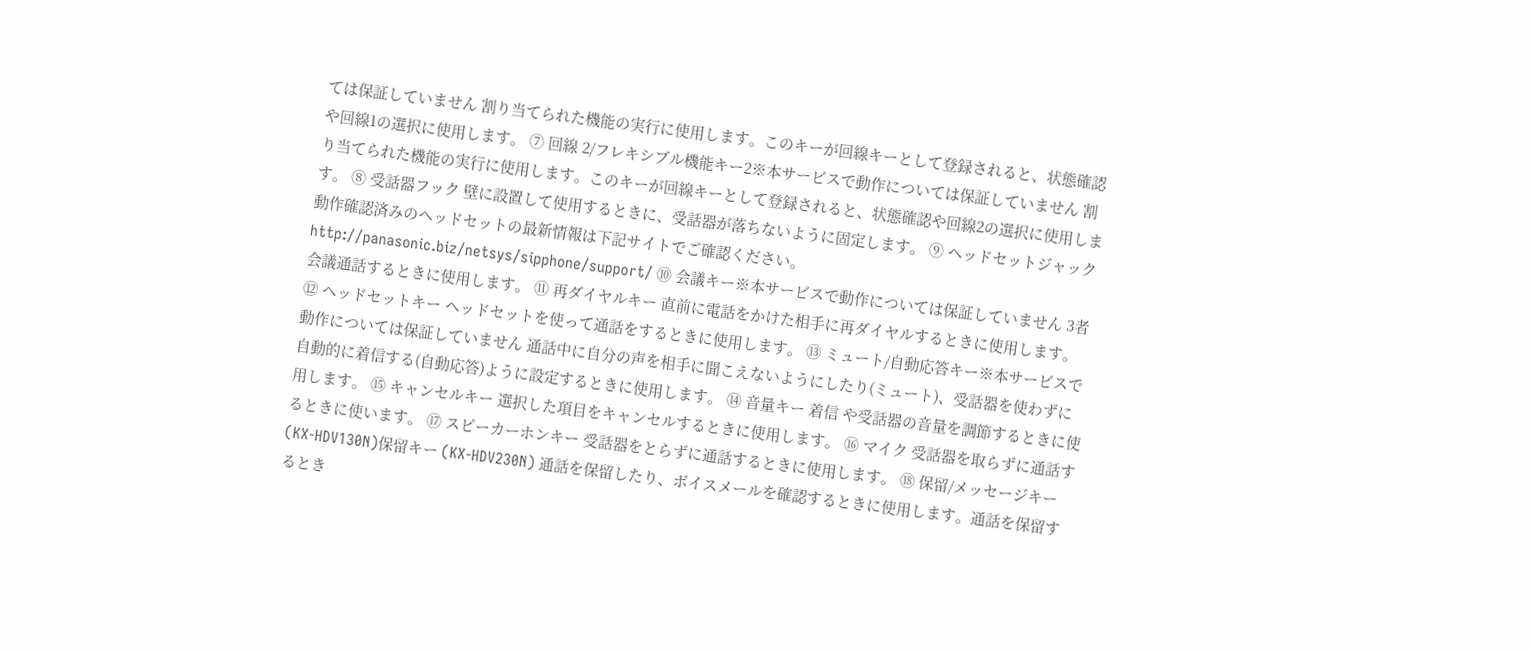ては保証していません 割り当てられた機能の実行に使用します。このキーが回線キーとして登録されると、状態確認や回線1の選択に使用します。 ⑦ 回線 2/フレキシブル機能キー2※本サービスで動作については保証していません 割り当てられた機能の実行に使用します。このキーが回線キーとして登録されると、状態確認や回線2の選択に使用します。 ⑧ 受話器フック 壁に設置して使用するときに、受話器が落ちないように固定します。 ⑨ ヘッドセットジャック 動作確認済みのヘッドセットの最新情報は下記サイトでご確認ください。http://panasonic.biz/netsys/sipphone/support/ ⑩ 会議キー※本サービスで動作については保証していません 3者会議通話するときに使用します。 ⑪ 再ダイヤルキー 直前に電話をかけた相手に再ダイヤルするときに使用します。 ⑫ ヘッドセットキー ヘッドセットを使って通話をするときに使用します。 ⑬ ミュート/自動応答キー※本サービスで動作については保証していません 通話中に自分の声を相手に聞こえないようにしたり(ミュート)、受話器を使わずに自動的に着信する(自動応答)ように設定するときに使用します。 ⑭ 音量キー 着信 や受話器の音量を調節するときに使用します。 ⑮ キャンセルキー 選択した項目をキャンセルするときに使用します。 ⑯ マイク 受話器を取らずに通話するときに使います。 ⑰ スピーカーホンキー 受話器をとらずに通話するときに使用します。 ⑱ 保留/メッセージキー(KX-HDV130N)保留キー (KX-HDV230N) 通話を保留したり、ボイスメールを確認するときに使用します。通話を保留するとき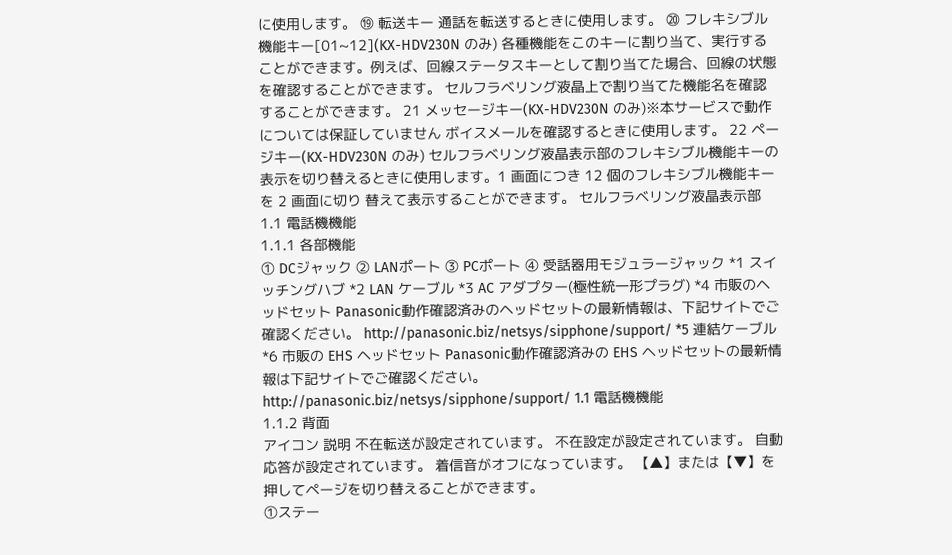に使用します。 ⑲ 転送キー 通話を転送するときに使用します。 ⑳ フレキシブル機能キー[01~12](KX-HDV230N のみ) 各種機能をこのキーに割り当て、実行することができます。例えば、回線ステータスキーとして割り当てた場合、回線の状態を確認することができます。 セルフラベリング液晶上で割り当てた機能名を確認することができます。 21 メッセージキー(KX-HDV230N のみ)※本サービスで動作については保証していません ボイスメールを確認するときに使用します。 22 ページキー(KX-HDV230N のみ) セルフラベリング液晶表示部のフレキシブル機能キーの表示を切り替えるときに使用します。1 画面につき 12 個のフレキシブル機能キーを 2 画面に切り 替えて表示することができます。 セルフラベリング液晶表示部 1.1 電話機機能
1.1.1 各部機能
① DCジャック ② LANポート ③ PCポート ④ 受話器用モジュラージャック *1 スイッチングハブ *2 LAN ケーブル *3 AC アダプター(極性統一形プラグ) *4 市販のヘッドセット Panasonic動作確認済みのヘッドセットの最新情報は、下記サイトでご確認ください。 http://panasonic.biz/netsys/sipphone/support/ *5 連結ケーブル *6 市販の EHS ヘッドセット Panasonic動作確認済みの EHS ヘッドセットの最新情報は下記サイトでご確認ください。 http://panasonic.biz/netsys/sipphone/support/ 1.1 電話機機能
1.1.2 背面
アイコン 説明 不在転送が設定されています。 不在設定が設定されています。 自動応答が設定されています。 着信音がオフになっています。 【▲】または【▼】を押してページを切り替えることができます。
①ステー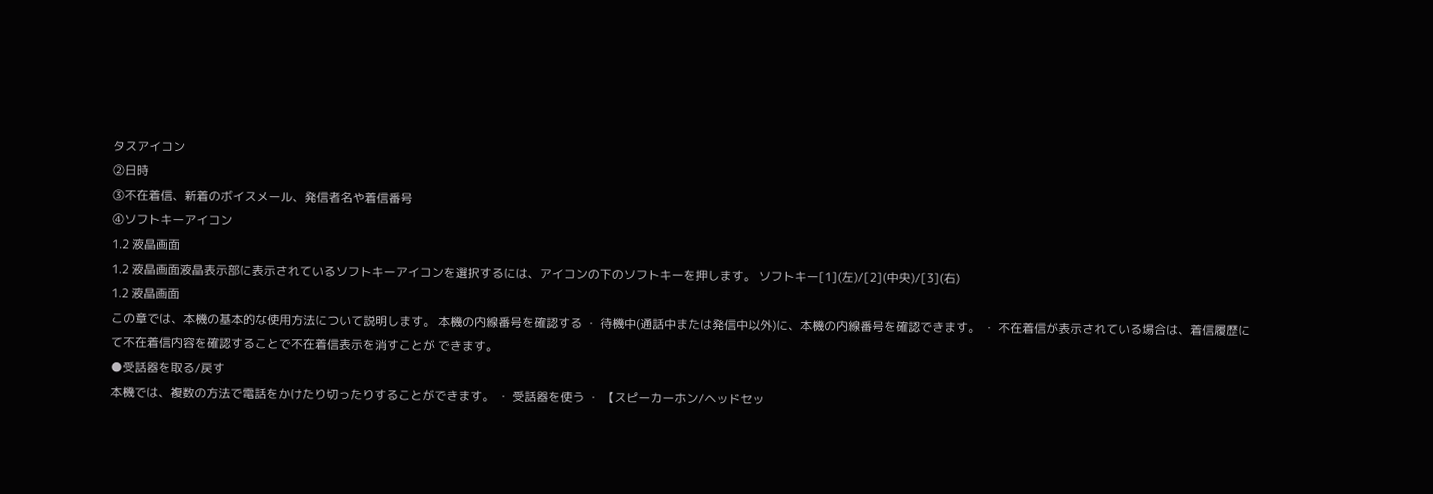タスアイコン
②日時
③不在着信、新着のボイスメール、発信者名や着信番号
④ソフトキーアイコン
1.2 液晶画面
1.2 液晶画面液晶表示部に表示されているソフトキーアイコンを選択するには、アイコンの下のソフトキーを押します。 ソフトキー[1](左)/[2](中央)/[3](右)
1.2 液晶画面
この章では、本機の基本的な使用方法について説明します。 本機の内線番号を確認する ・ 待機中(通話中または発信中以外)に、本機の内線番号を確認できます。 ・ 不在着信が表示されている場合は、着信履歴にて不在着信内容を確認することで不在着信表示を消すことが できます。
●受話器を取る/戻す
本機では、複数の方法で電話をかけたり切ったりすることができます。 ・ 受話器を使う ・ 【スピーカーホン/ヘッドセッ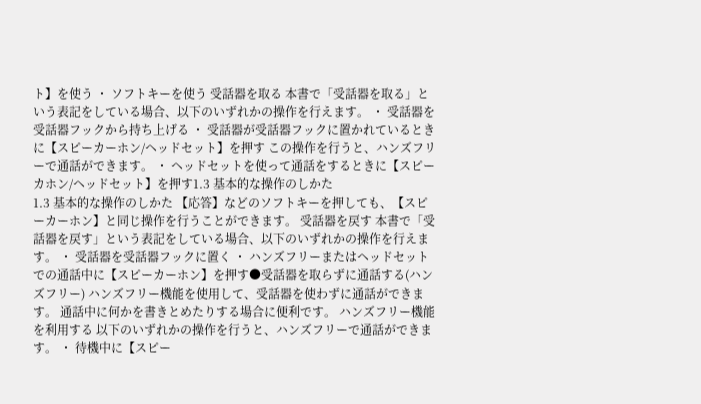ト】を使う ・ ソフトキーを使う 受話器を取る 本書で「受話器を取る」という表記をしている場合、以下のいずれかの操作を行えます。 ・ 受話器を受話器フックから持ち上げる ・ 受話器が受話器フックに置かれているときに【スピーカーホン/ヘッドセット】を押す この操作を行うと、ハンズフリーで通話ができます。 ・ ヘッドセットを使って通話をするときに【スピーカホン/ヘッドセット】を押す1.3 基本的な操作のしかた
1.3 基本的な操作のしかた 【応答】などのソフトキーを押しても、【スピーカーホン】と同じ操作を行うことができます。 受話器を戻す 本書で「受話器を戻す」という表記をしている場合、以下のいずれかの操作を行えます。 ・ 受話器を受話器フックに置く ・ ハンズフリーまたはヘッドセットでの通話中に【スピーカーホン】を押す●受話器を取らずに通話する(ハンズフリー) ハンズフリー機能を使用して、受話器を使わずに通話ができます。 通話中に何かを書きとめたりする場合に便利です。 ハンズフリー機能を利用する 以下のいずれかの操作を行うと、ハンズフリーで通話ができます。 ・ 待機中に【スピー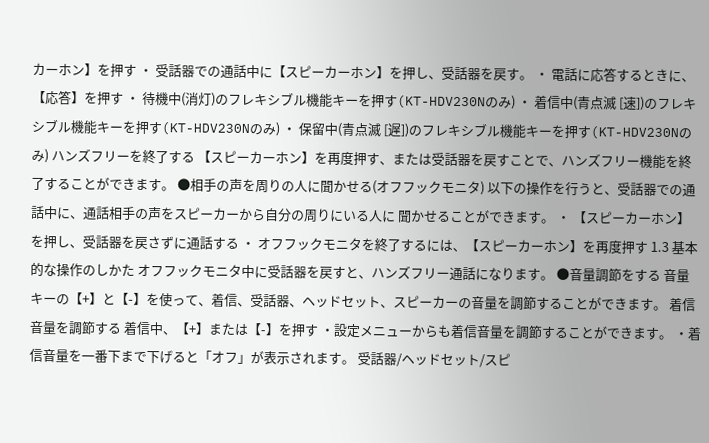カーホン】を押す ・ 受話器での通話中に【スピーカーホン】を押し、受話器を戻す。 ・ 電話に応答するときに、【応答】を押す ・ 待機中(消灯)のフレキシブル機能キーを押す(KT-HDV230Nのみ) ・ 着信中(青点滅 [速])のフレキシブル機能キーを押す(KT-HDV230Nのみ) ・ 保留中(青点滅 [遅])のフレキシブル機能キーを押す(KT-HDV230Nのみ) ハンズフリーを終了する 【スピーカーホン】を再度押す、または受話器を戻すことで、ハンズフリー機能を終了することができます。 ●相手の声を周りの人に聞かせる(オフフックモニタ) 以下の操作を行うと、受話器での通話中に、通話相手の声をスピーカーから自分の周りにいる人に 聞かせることができます。 ・ 【スピーカーホン】を押し、受話器を戻さずに通話する ・ オフフックモニタを終了するには、【スピーカーホン】を再度押す 1.3 基本的な操作のしかた オフフックモニタ中に受話器を戻すと、ハンズフリー通話になります。 ●音量調節をする 音量キーの【+】と【-】を使って、着信、受話器、ヘッドセット、スピーカーの音量を調節することができます。 着信音量を調節する 着信中、【+】または【-】を押す ・設定メニューからも着信音量を調節することができます。 ・着信音量を一番下まで下げると「オフ」が表示されます。 受話器/ヘッドセット/スピ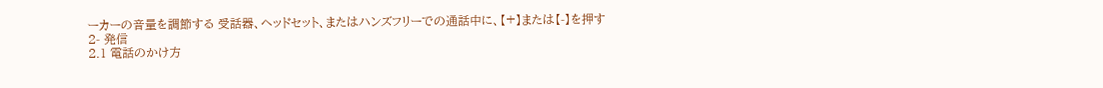ーカーの音量を調節する 受話器、ヘッドセット、またはハンズフリーでの通話中に、【+】または【-】を押す
2- 発信
2.1 電話のかけ方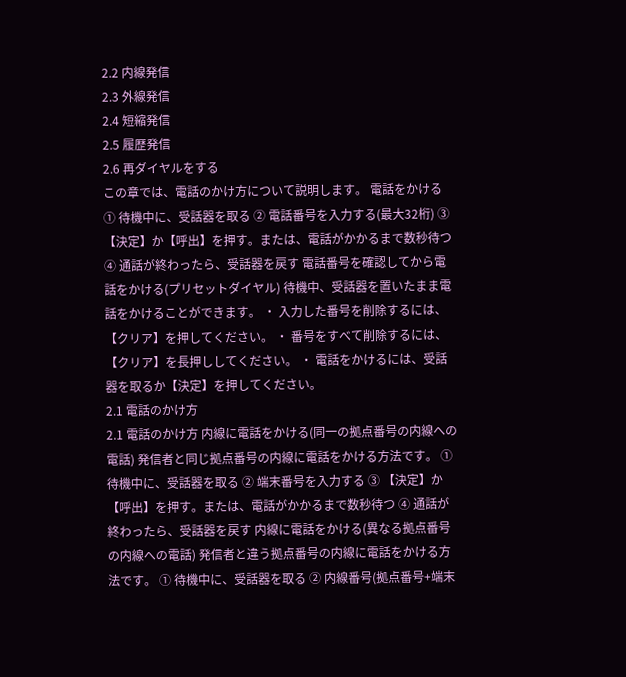2.2 内線発信
2.3 外線発信
2.4 短縮発信
2.5 履歴発信
2.6 再ダイヤルをする
この章では、電話のかけ方について説明します。 電話をかける ① 待機中に、受話器を取る ② 電話番号を入力する(最大32桁) ③ 【決定】か【呼出】を押す。または、電話がかかるまで数秒待つ ④ 通話が終わったら、受話器を戻す 電話番号を確認してから電話をかける(プリセットダイヤル) 待機中、受話器を置いたまま電話をかけることができます。 ・ 入力した番号を削除するには、【クリア】を押してください。 ・ 番号をすべて削除するには、【クリア】を長押ししてください。 ・ 電話をかけるには、受話器を取るか【決定】を押してください。
2.1 電話のかけ方
2.1 電話のかけ方 内線に電話をかける(同一の拠点番号の内線への電話) 発信者と同じ拠点番号の内線に電話をかける方法です。 ① 待機中に、受話器を取る ② 端末番号を入力する ③ 【決定】か【呼出】を押す。または、電話がかかるまで数秒待つ ④ 通話が終わったら、受話器を戻す 内線に電話をかける(異なる拠点番号の内線への電話) 発信者と違う拠点番号の内線に電話をかける方法です。 ① 待機中に、受話器を取る ② 内線番号(拠点番号+端末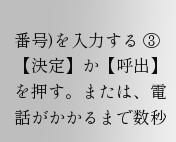番号)を入力する ③ 【決定】か【呼出】を押す。または、電話がかかるまで数秒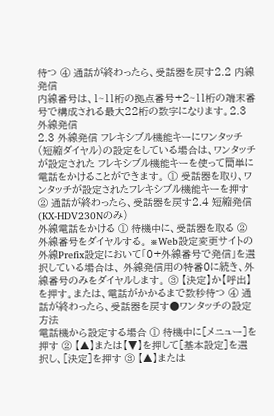待つ ④ 通話が終わったら、受話器を戻す2.2 内線発信
内線番号は、1~11桁の拠点番号+2~11桁の端末番号で構成される最大22桁の数字になります。2.3 外線発信
2.3 外線発信 フレキシブル機能キーにワンタッチ(短縮ダイヤル)の設定をしている場合は、ワンタッチが設定された フレキシブル機能キーを使って簡単に電話をかけることができます。 ① 受話器を取り、ワンタッチが設定されたフレキシブル機能キーを押す ② 通話が終わったら、受話器を戻す2.4 短縮発信(KX-HDV230Nのみ)
外線電話をかける ① 待機中に、受話器を取る ② 外線番号をダイヤルする。 ※Web設定変更サイトの外線Prefix設定において「0+外線番号で発信」を選択している場合は、 外線発信用の特番0に続き、外線番号のみをダイヤルします。 ③ 【決定】か【呼出】を押す。または、電話がかかるまで数秒待つ ④ 通話が終わったら、受話器を戻す●ワンタッチの設定方法
電話機から設定する場合 ① 待機中に[メニュー]を押す ② 【▲】または【▼】を押して[基本設定]を選択し、[決定]を押す ③ 【▲】または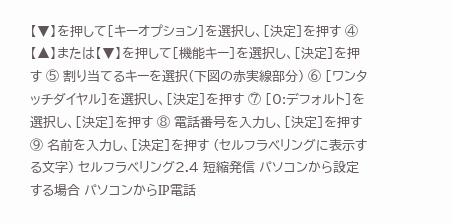【▼】を押して[キーオプション]を選択し、[決定]を押す ④ 【▲】または【▼】を押して[機能キー]を選択し、[決定]を押す ⑤ 割り当てるキーを選択(下図の赤実線部分) ⑥ [ワンタッチダイヤル]を選択し、[決定]を押す ⑦ [0:デフォルト]を選択し、[決定]を押す ⑧ 電話番号を入力し、[決定]を押す ⑨ 名前を入力し、[決定]を押す (セルフラベリングに表示する文字) セルフラベリング2.4 短縮発信 パソコンから設定する場合 パソコンからIP電話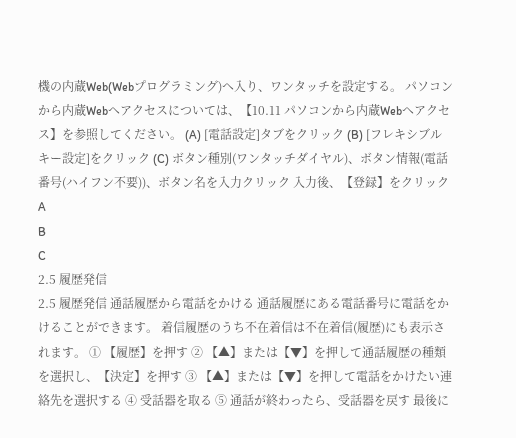機の内蔵Web(Webプログラミング)へ入り、ワンタッチを設定する。 パソコンから内蔵Webへアクセスについては、【10.11 パソコンから内蔵Webへアクセス】を参照してください。 (A) [電話設定]タブをクリック (B) [フレキシブルキー設定]をクリック (C) ボタン種別(ワンタッチダイヤル)、ボタン情報(電話番号(ハイフン不要))、ボタン名を入力クリック 入力後、【登録】をクリック
A
B
C
2.5 履歴発信
2.5 履歴発信 通話履歴から電話をかける 通話履歴にある電話番号に電話をかけることができます。 着信履歴のうち不在着信は不在着信(履歴)にも表示されます。 ① 【履歴】を押す ② 【▲】または【▼】を押して通話履歴の種類を選択し、【決定】を押す ③ 【▲】または【▼】を押して電話をかけたい連絡先を選択する ④ 受話器を取る ⑤ 通話が終わったら、受話器を戻す 最後に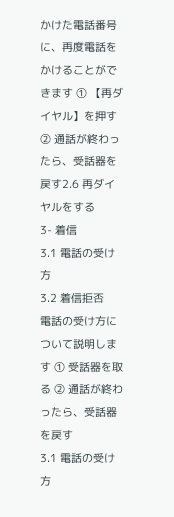かけた電話番号に、再度電話をかけることができます ① 【再ダイヤル】を押す ② 通話が終わったら、受話器を戻す2.6 再ダイヤルをする
3- 着信
3.1 電話の受け方
3.2 着信拒否
電話の受け方について説明します ① 受話器を取る ② 通話が終わったら、受話器を戻す
3.1 電話の受け方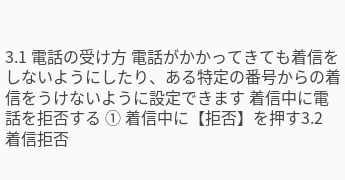3.1 電話の受け方 電話がかかってきても着信をしないようにしたり、ある特定の番号からの着信をうけないように設定できます 着信中に電話を拒否する ① 着信中に【拒否】を押す3.2 着信拒否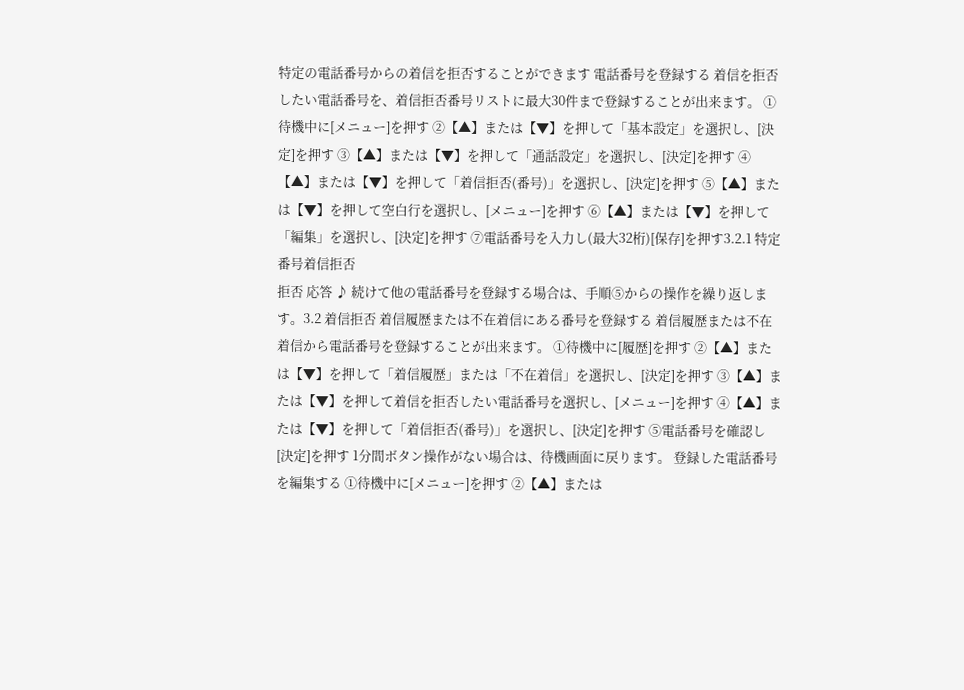特定の電話番号からの着信を拒否することができます 電話番号を登録する 着信を拒否したい電話番号を、着信拒否番号リストに最大30件まで登録することが出来ます。 ①待機中に[メニュー]を押す ②【▲】または【▼】を押して「基本設定」を選択し、[決定]を押す ③【▲】または【▼】を押して「通話設定」を選択し、[決定]を押す ④【▲】または【▼】を押して「着信拒否(番号)」を選択し、[決定]を押す ⑤【▲】または【▼】を押して空白行を選択し、[メニュー]を押す ⑥【▲】または【▼】を押して「編集」を選択し、[決定]を押す ⑦電話番号を入力し(最大32桁)[保存]を押す3.2.1 特定番号着信拒否
拒否 応答 ♪ 続けて他の電話番号を登録する場合は、手順⑤からの操作を繰り返します。3.2 着信拒否 着信履歴または不在着信にある番号を登録する 着信履歴または不在着信から電話番号を登録することが出来ます。 ①待機中に[履歴]を押す ②【▲】または【▼】を押して「着信履歴」または「不在着信」を選択し、[決定]を押す ③【▲】または【▼】を押して着信を拒否したい電話番号を選択し、[メニュー]を押す ④【▲】または【▼】を押して「着信拒否(番号)」を選択し、[決定]を押す ⑤電話番号を確認し[決定]を押す 1分間ボタン操作がない場合は、待機画面に戻ります。 登録した電話番号を編集する ①待機中に[メニュー]を押す ②【▲】または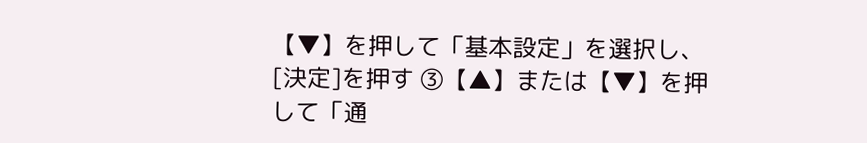【▼】を押して「基本設定」を選択し、[決定]を押す ③【▲】または【▼】を押して「通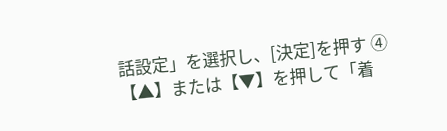話設定」を選択し、[決定]を押す ④【▲】または【▼】を押して「着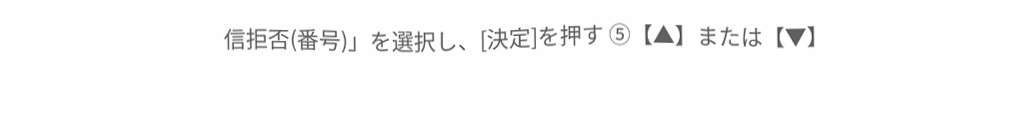信拒否(番号)」を選択し、[決定]を押す ⑤【▲】または【▼】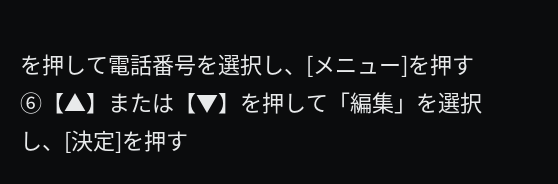を押して電話番号を選択し、[メニュー]を押す ⑥【▲】または【▼】を押して「編集」を選択し、[決定]を押す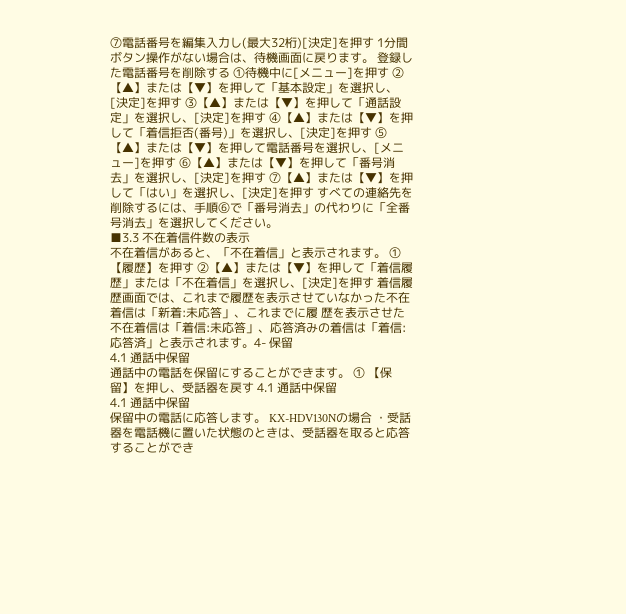⑦電話番号を編集入力し(最大32桁)[決定]を押す 1分間ボタン操作がない場合は、待機画面に戻ります。 登録した電話番号を削除する ①待機中に[メニュー]を押す ②【▲】または【▼】を押して「基本設定」を選択し、[決定]を押す ③【▲】または【▼】を押して「通話設定」を選択し、[決定]を押す ④【▲】または【▼】を押して「着信拒否(番号)」を選択し、[決定]を押す ⑤【▲】または【▼】を押して電話番号を選択し、[メニュー]を押す ⑥【▲】または【▼】を押して「番号消去」を選択し、[決定]を押す ⑦【▲】または【▼】を押して「はい」を選択し、[決定]を押す すべての連絡先を削除するには、手順⑥で「番号消去」の代わりに「全番号消去」を選択してください。
■3.3 不在着信件数の表示
不在着信があると、「不在着信」と表示されます。 ①【履歴】を押す ②【▲】または【▼】を押して「着信履歴」または「不在着信」を選択し、[決定]を押す 着信履歴画面では、これまで履歴を表示させていなかった不在着信は「新着:未応答」、これまでに履 歴を表示させた不在着信は「着信:未応答」、応答済みの着信は「着信:応答済」と表示されます。4- 保留
4.1 通話中保留
通話中の電話を保留にすることができます。 ① 【保留】を押し、受話器を戻す 4.1 通話中保留
4.1 通話中保留
保留中の電話に応答します。 KX-HDV130Nの場合 ・受話器を電話機に置いた状態のときは、受話器を取ると応答することができ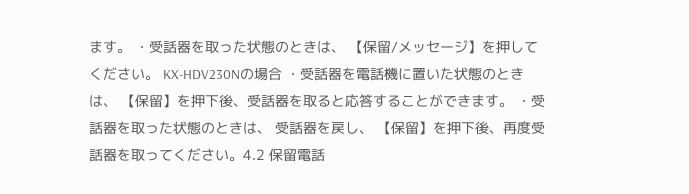ます。 ・受話器を取った状態のときは、 【保留/メッセージ】を押してください。 KX-HDV230Nの場合 ・受話器を電話機に置いた状態のときは、 【保留】を押下後、受話器を取ると応答することができます。 ・受話器を取った状態のときは、 受話器を戻し、 【保留】を押下後、再度受話器を取ってください。4.2 保留電話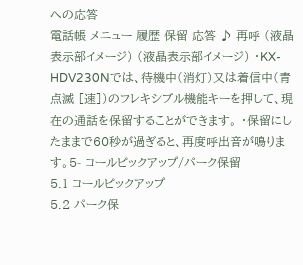への応答
電話帳 メニュー 履歴 保留 応答 ♪ 再呼 (液晶表示部イメージ) (液晶表示部イメージ) ・KX-HDV230Nでは、待機中(消灯)又は着信中(青点滅 [速])のフレキシブル機能キーを押して、現 在の通話を保留することができます。 ・保留にしたままで60秒が過ぎると、再度呼出音が鳴ります。5- コールピックアップ/パーク保留
5.1 コールピックアップ
5.2 パーク保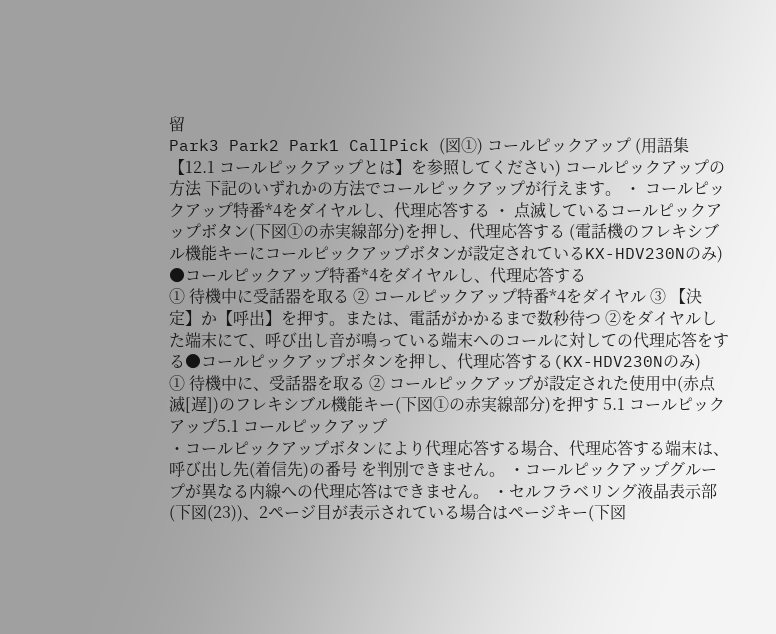留
Park3 Park2 Park1 CallPick (図①) コールピックアップ (用語集【12.1 コールピックアップとは】を参照してください) コールピックアップの方法 下記のいずれかの方法でコールピックアップが行えます。 ・ コールピックアップ特番*4をダイヤルし、代理応答する ・ 点滅しているコールピックアップボタン(下図①の赤実線部分)を押し、代理応答する (電話機のフレキシブル機能キーにコールピックアップボタンが設定されているKX-HDV230Nのみ)
●コールピックアップ特番*4をダイヤルし、代理応答する
① 待機中に受話器を取る ② コールピックアップ特番*4をダイヤル ③ 【決定】か【呼出】を押す。または、電話がかかるまで数秒待つ ②をダイヤルした端末にて、呼び出し音が鳴っている端末へのコールに対しての代理応答をする●コールピックアップボタンを押し、代理応答する(KX-HDV230Nのみ)
① 待機中に、受話器を取る ② コールピックアップが設定された使用中(赤点滅[遅])のフレキシブル機能キー(下図①の赤実線部分)を押す 5.1 コールピックアップ5.1 コールピックアップ
・コールピックアップボタンにより代理応答する場合、代理応答する端末は、呼び出し先(着信先)の番号 を判別できません。 ・コールピックアップグループが異なる内線への代理応答はできません。 ・セルフラベリング液晶表示部(下図(23))、2ページ目が表示されている場合はページキー(下図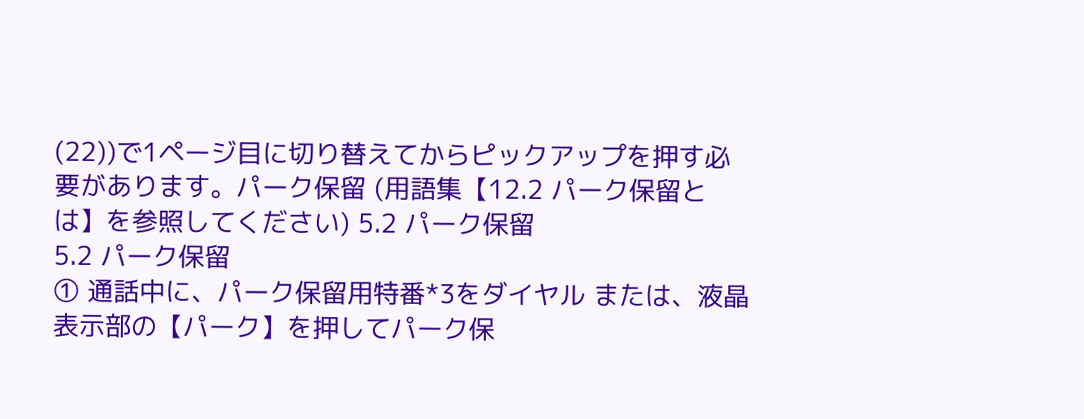(22))で1ページ目に切り替えてからピックアップを押す必要があります。パーク保留 (用語集【12.2 パーク保留とは】を参照してください) 5.2 パーク保留
5.2 パーク保留
① 通話中に、パーク保留用特番*3をダイヤル または、液晶表示部の【パーク】を押してパーク保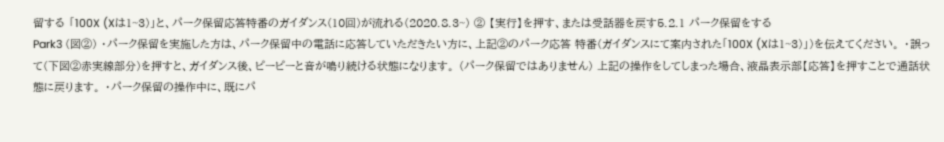留する 「100X (Xは1~3)」と、パーク保留応答特番のガイダンス(10回)が流れる(2020.8.3~) ② 【実行】を押す、または受話器を戻す5.2.1 パーク保留をする
Park3 (図②) ・パーク保留を実施した方は、パーク保留中の電話に応答していただきたい方に、上記②のパーク応答 特番(ガイダンスにて案内された「100X (Xは1~3)」)を伝えてください。 ・誤って(下図②赤実線部分)を押すと、ガイダンス後、ピーピーと音が鳴り続ける状態になります。 (パーク保留ではありません) 上記の操作をしてしまった場合、液晶表示部【応答】を押すことで通話状態に戻ります。 ・パーク保留の操作中に、既にパ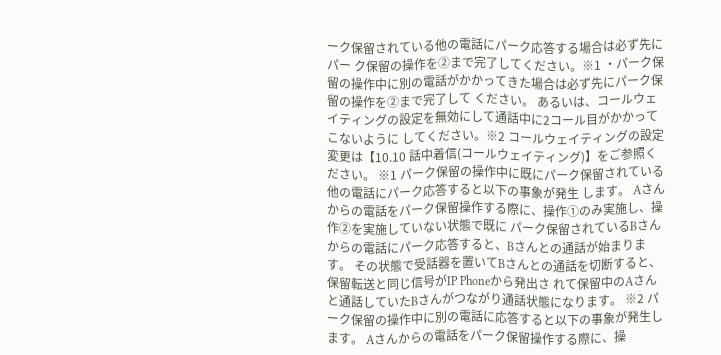ーク保留されている他の電話にパーク応答する場合は必ず先にパー ク保留の操作を②まで完了してください。※1 ・パーク保留の操作中に別の電話がかかってきた場合は必ず先にパーク保留の操作を②まで完了して ください。 あるいは、コールウェイティングの設定を無効にして通話中に2コール目がかかってこないように してください。※2 コールウェイティングの設定変更は【10.10 話中着信(コールウェイティング)】をご参照ください。 ※1 パーク保留の操作中に既にパーク保留されている他の電話にパーク応答すると以下の事象が発生 します。 Aさんからの電話をパーク保留操作する際に、操作①のみ実施し、操作②を実施していない状態で既に パーク保留されているBさんからの電話にパーク応答すると、Bさんとの通話が始まります。 その状態で受話器を置いてBさんとの通話を切断すると、保留転送と同じ信号がIP Phoneから発出さ れて保留中のAさんと通話していたBさんがつながり通話状態になります。 ※2 パーク保留の操作中に別の電話に応答すると以下の事象が発生します。 Aさんからの電話をパーク保留操作する際に、操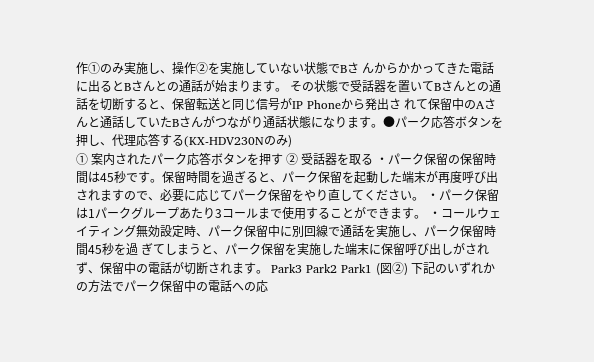作①のみ実施し、操作②を実施していない状態でBさ んからかかってきた電話に出るとBさんとの通話が始まります。 その状態で受話器を置いてBさんとの通話を切断すると、保留転送と同じ信号がIP Phoneから発出さ れて保留中のAさんと通話していたBさんがつながり通話状態になります。●パーク応答ボタンを押し、代理応答する(KX-HDV230Nのみ)
① 案内されたパーク応答ボタンを押す ② 受話器を取る ・パーク保留の保留時間は45秒です。保留時間を過ぎると、パーク保留を起動した端末が再度呼び出 されますので、必要に応じてパーク保留をやり直してください。 ・パーク保留は1パークグループあたり3コールまで使用することができます。 ・コールウェイティング無効設定時、パーク保留中に別回線で通話を実施し、パーク保留時間45秒を過 ぎてしまうと、パーク保留を実施した端末に保留呼び出しがされず、保留中の電話が切断されます。 Park3 Park2 Park1 (図②) 下記のいずれかの方法でパーク保留中の電話への応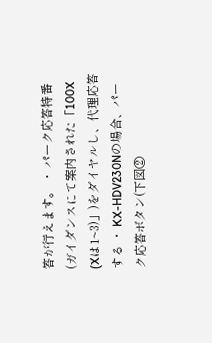答が行えます。 ・ パーク応答特番(ガイダンスにて案内された「100X (Xは1~3)」)をダイヤルし、代理応答する ・ KX-HDV230Nの場合、パーク応答ボタン(下図②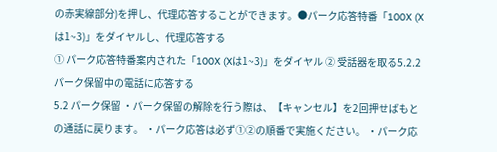の赤実線部分)を押し、代理応答することができます。●パーク応答特番「100X (Xは1~3)」をダイヤルし、代理応答する
① パーク応答特番案内された「100X (Xは1~3)」をダイヤル ② 受話器を取る5.2.2 パーク保留中の電話に応答する
5.2 パーク保留 ・パーク保留の解除を行う際は、【キャンセル】を2回押せばもとの通話に戻ります。 ・パーク応答は必ず➀②の順番で実施ください。 ・パーク応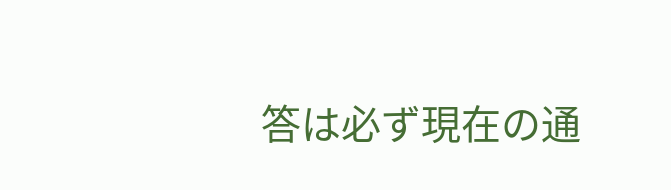答は必ず現在の通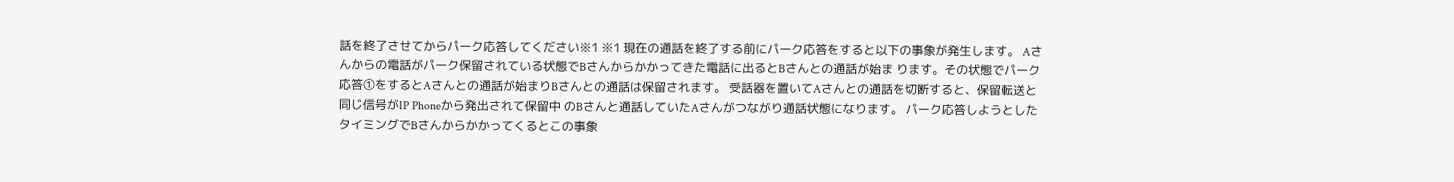話を終了させてからパーク応答してください※1 ※1 現在の通話を終了する前にパーク応答をすると以下の事象が発生します。 Aさんからの電話がパーク保留されている状態でBさんからかかってきた電話に出るとBさんとの通話が始ま ります。その状態でパーク応答①をするとAさんとの通話が始まりBさんとの通話は保留されます。 受話器を置いてAさんとの通話を切断すると、保留転送と同じ信号がIP Phoneから発出されて保留中 のBさんと通話していたAさんがつながり通話状態になります。 パーク応答しようとしたタイミングでBさんからかかってくるとこの事象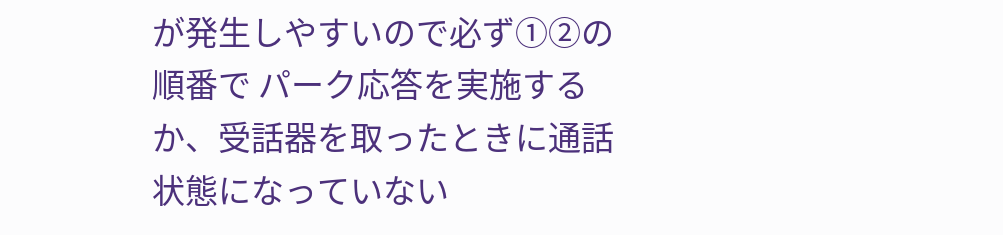が発生しやすいので必ず①②の順番で パーク応答を実施するか、受話器を取ったときに通話状態になっていない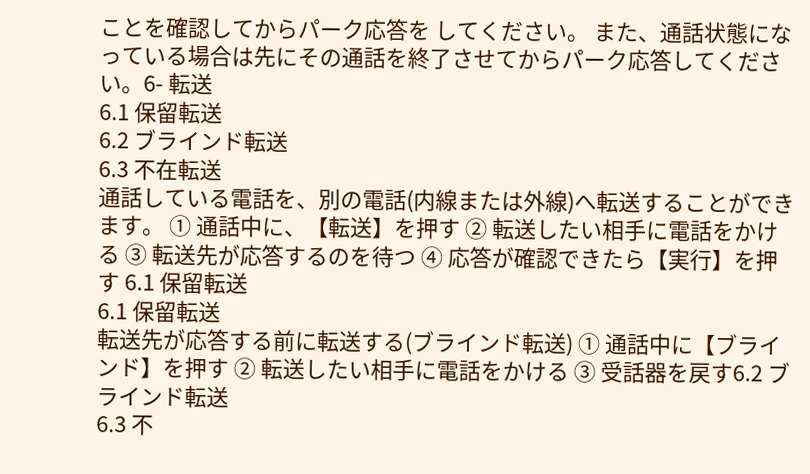ことを確認してからパーク応答を してください。 また、通話状態になっている場合は先にその通話を終了させてからパーク応答してください。6- 転送
6.1 保留転送
6.2 ブラインド転送
6.3 不在転送
通話している電話を、別の電話(内線または外線)へ転送することができます。 ① 通話中に、【転送】を押す ② 転送したい相手に電話をかける ③ 転送先が応答するのを待つ ④ 応答が確認できたら【実行】を押す 6.1 保留転送
6.1 保留転送
転送先が応答する前に転送する(ブラインド転送) ① 通話中に【ブラインド】を押す ② 転送したい相手に電話をかける ③ 受話器を戻す6.2 ブラインド転送
6.3 不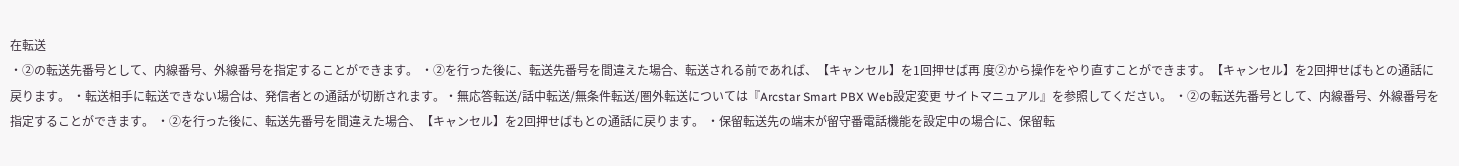在転送
・②の転送先番号として、内線番号、外線番号を指定することができます。 ・②を行った後に、転送先番号を間違えた場合、転送される前であれば、【キャンセル】を1回押せば再 度②から操作をやり直すことができます。【キャンセル】を2回押せばもとの通話に戻ります。 ・転送相手に転送できない場合は、発信者との通話が切断されます。・無応答転送/話中転送/無条件転送/圏外転送については『Arcstar Smart PBX Web設定変更 サイトマニュアル』を参照してください。 ・②の転送先番号として、内線番号、外線番号を指定することができます。 ・②を行った後に、転送先番号を間違えた場合、【キャンセル】を2回押せばもとの通話に戻ります。 ・保留転送先の端末が留守番電話機能を設定中の場合に、保留転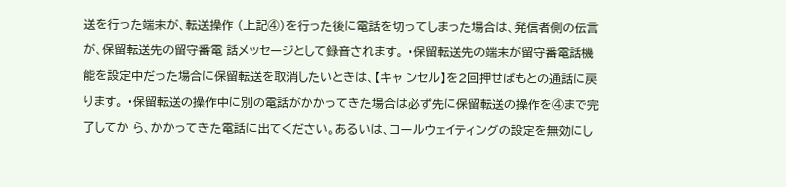送を行った端末が、転送操作 (上記④)を行った後に電話を切ってしまった場合は、発信者側の伝言が、保留転送先の留守番電 話メッセージとして録音されます。 ・保留転送先の端末が留守番電話機能を設定中だった場合に保留転送を取消したいときは、【キャ ンセル】を2回押せばもとの通話に戻ります。 ・保留転送の操作中に別の電話がかかってきた場合は必ず先に保留転送の操作を④まで完了してか ら、かかってきた電話に出てください。あるいは、コールウェイティングの設定を無効にし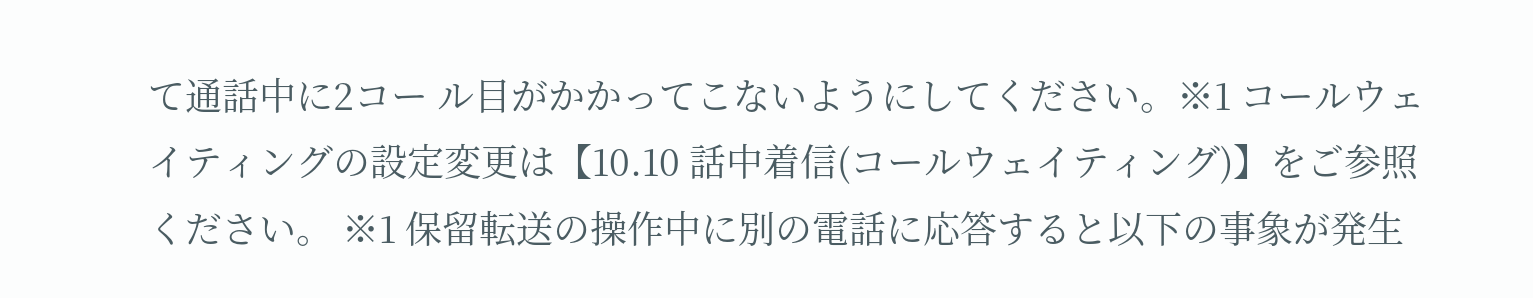て通話中に2コー ル目がかかってこないようにしてください。※1 コールウェイティングの設定変更は【10.10 話中着信(コールウェイティング)】をご参照ください。 ※1 保留転送の操作中に別の電話に応答すると以下の事象が発生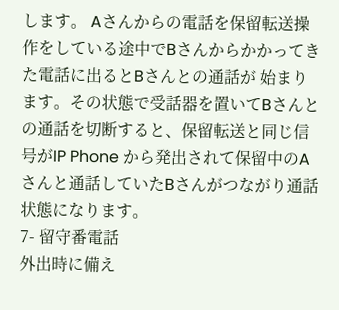します。 Aさんからの電話を保留転送操作をしている途中でBさんからかかってきた電話に出るとBさんとの通話が 始まります。その状態で受話器を置いてBさんとの通話を切断すると、保留転送と同じ信号がIP Phone から発出されて保留中のAさんと通話していたBさんがつながり通話状態になります。
7- 留守番電話
外出時に備え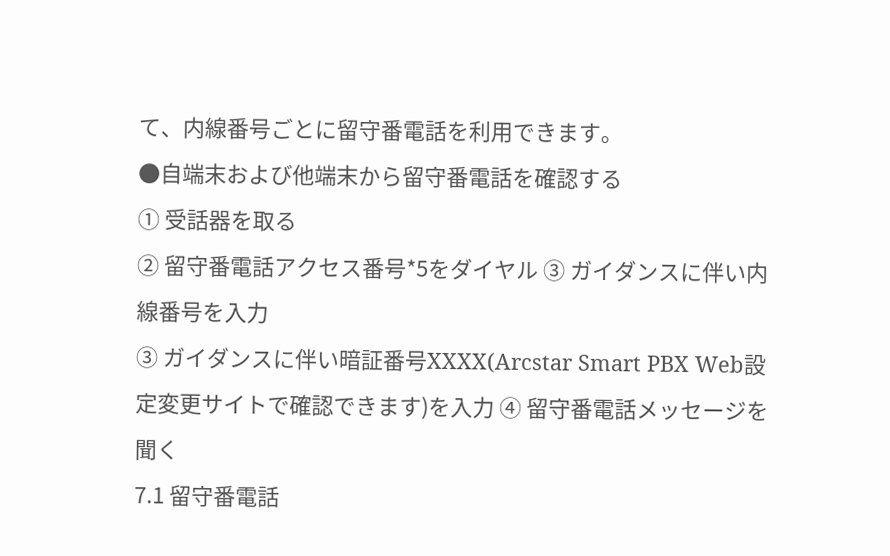て、内線番号ごとに留守番電話を利用できます。
●自端末および他端末から留守番電話を確認する
① 受話器を取る
② 留守番電話アクセス番号*5をダイヤル ③ ガイダンスに伴い内線番号を入力
③ ガイダンスに伴い暗証番号XXXX(Arcstar Smart PBX Web設定変更サイトで確認できます)を入力 ④ 留守番電話メッセージを聞く
7.1 留守番電話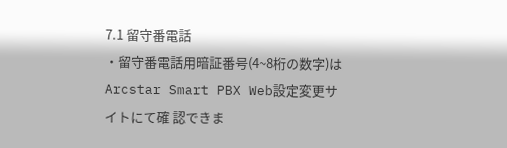7.1 留守番電話
・留守番電話用暗証番号(4~8桁の数字)はArcstar Smart PBX Web設定変更サイトにて確 認できま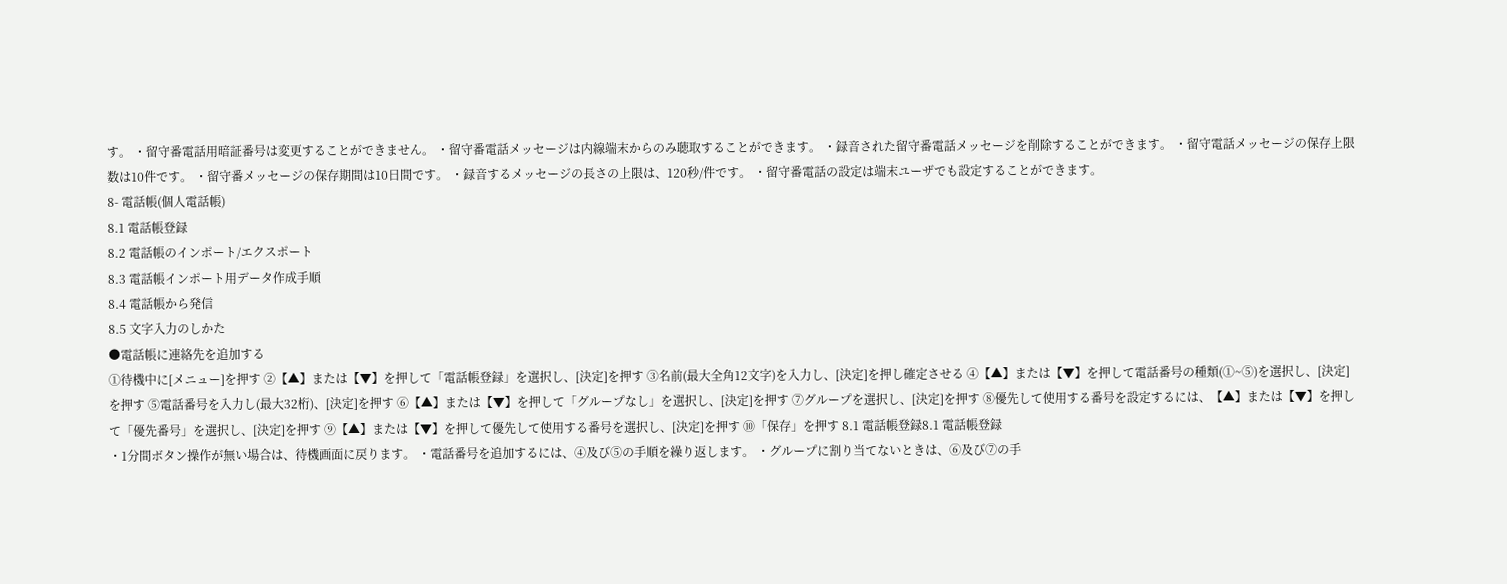す。 ・留守番電話用暗証番号は変更することができません。 ・留守番電話メッセージは内線端末からのみ聴取することができます。 ・録音された留守番電話メッセージを削除することができます。 ・留守電話メッセージの保存上限数は10件です。 ・留守番メッセージの保存期間は10日間です。 ・録音するメッセージの長さの上限は、120秒/件です。 ・留守番電話の設定は端末ユーザでも設定することができます。
8- 電話帳(個人電話帳)
8.1 電話帳登録
8.2 電話帳のインポート/エクスポート
8.3 電話帳インポート用データ作成手順
8.4 電話帳から発信
8.5 文字入力のしかた
●電話帳に連絡先を追加する
①待機中に[メニュー]を押す ②【▲】または【▼】を押して「電話帳登録」を選択し、[決定]を押す ③名前(最大全角12文字)を入力し、[決定]を押し確定させる ④【▲】または【▼】を押して電話番号の種類(①~⑤)を選択し、[決定]を押す ⑤電話番号を入力し(最大32桁)、[決定]を押す ⑥【▲】または【▼】を押して「グループなし」を選択し、[決定]を押す ⑦グループを選択し、[決定]を押す ⑧優先して使用する番号を設定するには、【▲】または【▼】を押して「優先番号」を選択し、[決定]を押す ⑨【▲】または【▼】を押して優先して使用する番号を選択し、[決定]を押す ⑩「保存」を押す 8.1 電話帳登録8.1 電話帳登録
・1分間ボタン操作が無い場合は、待機画面に戻ります。 ・電話番号を追加するには、④及び⑤の手順を繰り返します。 ・グループに割り当てないときは、⑥及び⑦の手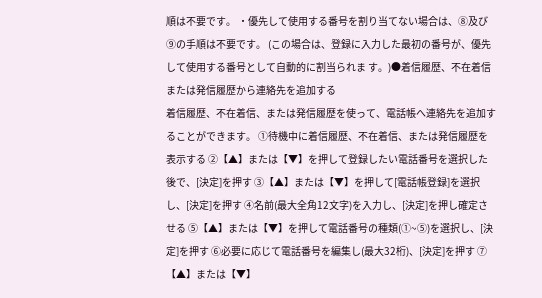順は不要です。 ・優先して使用する番号を割り当てない場合は、⑧及び⑨の手順は不要です。 (この場合は、登録に入力した最初の番号が、優先して使用する番号として自動的に割当られま す。)●着信履歴、不在着信または発信履歴から連絡先を追加する
着信履歴、不在着信、または発信履歴を使って、電話帳へ連絡先を追加することができます。 ①待機中に着信履歴、不在着信、または発信履歴を表示する ②【▲】または【▼】を押して登録したい電話番号を選択した後で、[決定]を押す ③【▲】または【▼】を押して[電話帳登録]を選択し、[決定]を押す ④名前(最大全角12文字)を入力し、[決定]を押し確定させる ⑤【▲】または【▼】を押して電話番号の種類(①~⑤)を選択し、[決定]を押す ⑥必要に応じて電話番号を編集し(最大32桁)、[決定]を押す ⑦ 【▲】または【▼】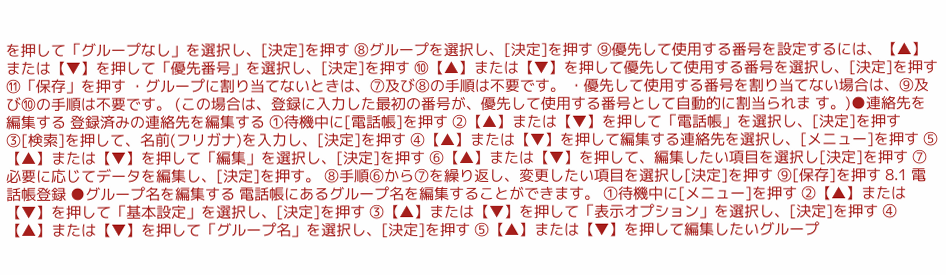を押して「グループなし」を選択し、[決定]を押す ⑧グループを選択し、[決定]を押す ⑨優先して使用する番号を設定するには、【▲】または【▼】を押して「優先番号」を選択し、[決定]を押す ⑩【▲】または【▼】を押して優先して使用する番号を選択し、[決定]を押す ⑪「保存」を押す ・グループに割り当てないときは、⑦及び⑧の手順は不要です。 ・優先して使用する番号を割り当てない場合は、⑨及び⑩の手順は不要です。 (この場合は、登録に入力した最初の番号が、優先して使用する番号として自動的に割当られま す。)●連絡先を編集する 登録済みの連絡先を編集する ①待機中に[電話帳]を押す ②【▲】または【▼】を押して「電話帳」を選択し、[決定]を押す ③[検索]を押して、名前(フリガナ)を入力し、[決定]を押す ④【▲】または【▼】を押して編集する連絡先を選択し、[メニュー]を押す ⑤【▲】または【▼】を押して「編集」を選択し、[決定]を押す ⑥【▲】または【▼】を押して、編集したい項目を選択し[決定]を押す ⑦必要に応じてデータを編集し、[決定]を押す。 ⑧手順⑥から⑦を繰り返し、変更したい項目を選択し[決定]を押す ⑨[保存]を押す 8.1 電話帳登録 ●グループ名を編集する 電話帳にあるグループ名を編集することができます。 ①待機中に[メニュー]を押す ②【▲】または【▼】を押して「基本設定」を選択し、[決定]を押す ③【▲】または【▼】を押して「表示オプション」を選択し、[決定]を押す ④【▲】または【▼】を押して「グループ名」を選択し、[決定]を押す ⑤【▲】または【▼】を押して編集したいグループ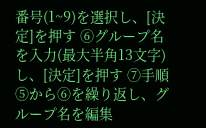番号(1~9)を選択し、[決定]を押す ⑥グループ名を入力(最大半角13文字)し、[決定]を押す ⑦手順⑤から⑥を繰り返し、グループ名を編集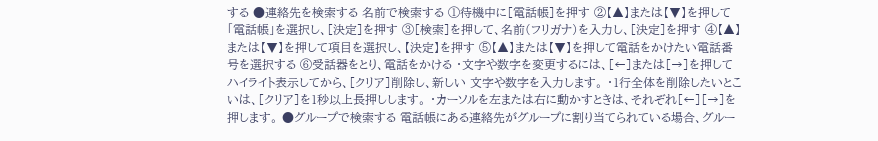する ●連絡先を検索する 名前で検索する ①待機中に[電話帳]を押す ②【▲】または【▼】を押して「電話帳」を選択し、[決定]を押す ③[検索]を押して、名前(フリガナ)を入力し、[決定]を押す ④【▲】または【▼】を押して項目を選択し、【決定】を押す ⑤【▲】または【▼】を押して電話をかけたい電話番号を選択する ⑥受話器をとり、電話をかける ・文字や数字を変更するには、[←]または[→]を押してハイライト表示してから、[クリア]削除し、新しい 文字や数字を入力します。 ・1行全体を削除したいとこいは、[クリア]を1秒以上長押しします。 ・カーソルを左または右に動かすときは、それぞれ[←][→]を押します。 ●グループで検索する 電話帳にある連絡先がグループに割り当てられている場合、グルー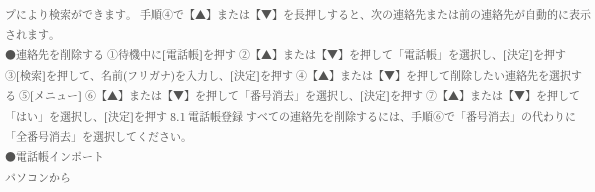プにより検索ができます。 手順④で【▲】または【▼】を長押しすると、次の連絡先または前の連絡先が自動的に表示されます。
●連絡先を削除する ①待機中に[電話帳]を押す ②【▲】または【▼】を押して「電話帳」を選択し、[決定]を押す ③[検索]を押して、名前(フリガナ)を入力し、[決定]を押す ④【▲】または【▼】を押して削除したい連絡先を選択する ⑤[メニュー] ⑥【▲】または【▼】を押して「番号消去」を選択し、[決定]を押す ⑦【▲】または【▼】を押して「はい」を選択し、[決定]を押す 8.1 電話帳登録 すべての連絡先を削除するには、手順⑥で「番号消去」の代わりに「全番号消去」を選択してください。
●電話帳インポート
パソコンから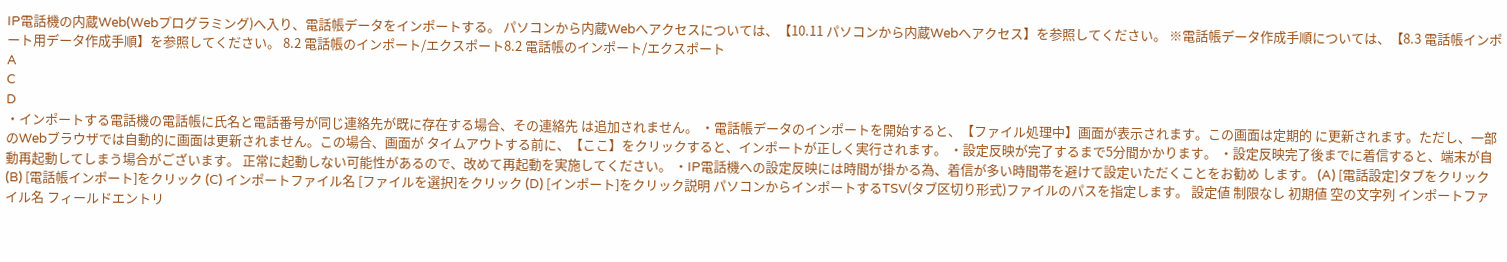IP電話機の内蔵Web(Webプログラミング)へ入り、電話帳データをインポートする。 パソコンから内蔵Webへアクセスについては、【10.11 パソコンから内蔵Webへアクセス】を参照してください。 ※電話帳データ作成手順については、【8.3 電話帳インポート用データ作成手順】を参照してください。 8.2 電話帳のインポート/エクスポート8.2 電話帳のインポート/エクスポート
A
C
D
・インポートする電話機の電話帳に氏名と電話番号が同じ連絡先が既に存在する場合、その連絡先 は追加されません。 ・電話帳データのインポートを開始すると、【ファイル処理中】画面が表示されます。この画面は定期的 に更新されます。ただし、一部のWebブラウザでは自動的に画面は更新されません。この場合、画面が タイムアウトする前に、【ここ】をクリックすると、インポートが正しく実行されます。 ・設定反映が完了するまで5分間かかります。 ・設定反映完了後までに着信すると、端末が自動再起動してしまう場合がございます。 正常に起動しない可能性があるので、改めて再起動を実施してください。 ・IP電話機への設定反映には時間が掛かる為、着信が多い時間帯を避けて設定いただくことをお勧め します。 (A) [電話設定]タブをクリック (B) [電話帳インポート]をクリック (C) インポートファイル名 [ファイルを選択]をクリック (D) [インポート]をクリック説明 パソコンからインポートするTSV(タブ区切り形式)ファイルのパスを指定します。 設定値 制限なし 初期値 空の文字列 インポートファイル名 フィールドエントリ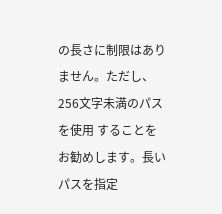の長さに制限はありません。ただし、256文字未満のパスを使用 することをお勧めします。長いパスを指定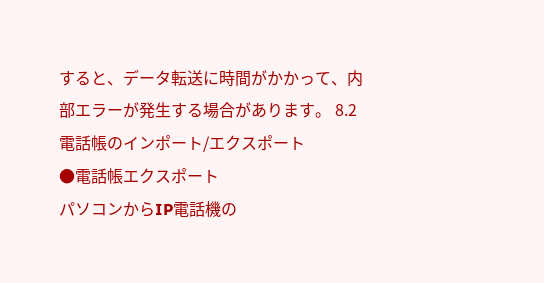すると、データ転送に時間がかかって、内 部エラーが発生する場合があります。 8.2 電話帳のインポート/エクスポート
●電話帳エクスポート
パソコンからIP電話機の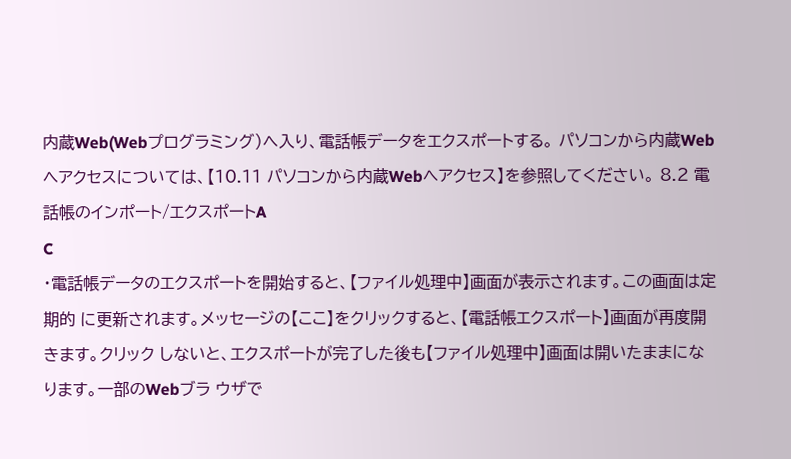内蔵Web(Webプログラミング)へ入り、電話帳データをエクスポートする。 パソコンから内蔵Webへアクセスについては、【10.11 パソコンから内蔵Webへアクセス】を参照してください。 8.2 電話帳のインポート/エクスポートA
C
・電話帳データのエクスポートを開始すると、【ファイル処理中】画面が表示されます。この画面は定期的 に更新されます。メッセージの【ここ】をクリックすると、【電話帳エクスポート】画面が再度開きます。クリック しないと、エクスポートが完了した後も【ファイル処理中】画面は開いたままになります。一部のWebブラ ウザで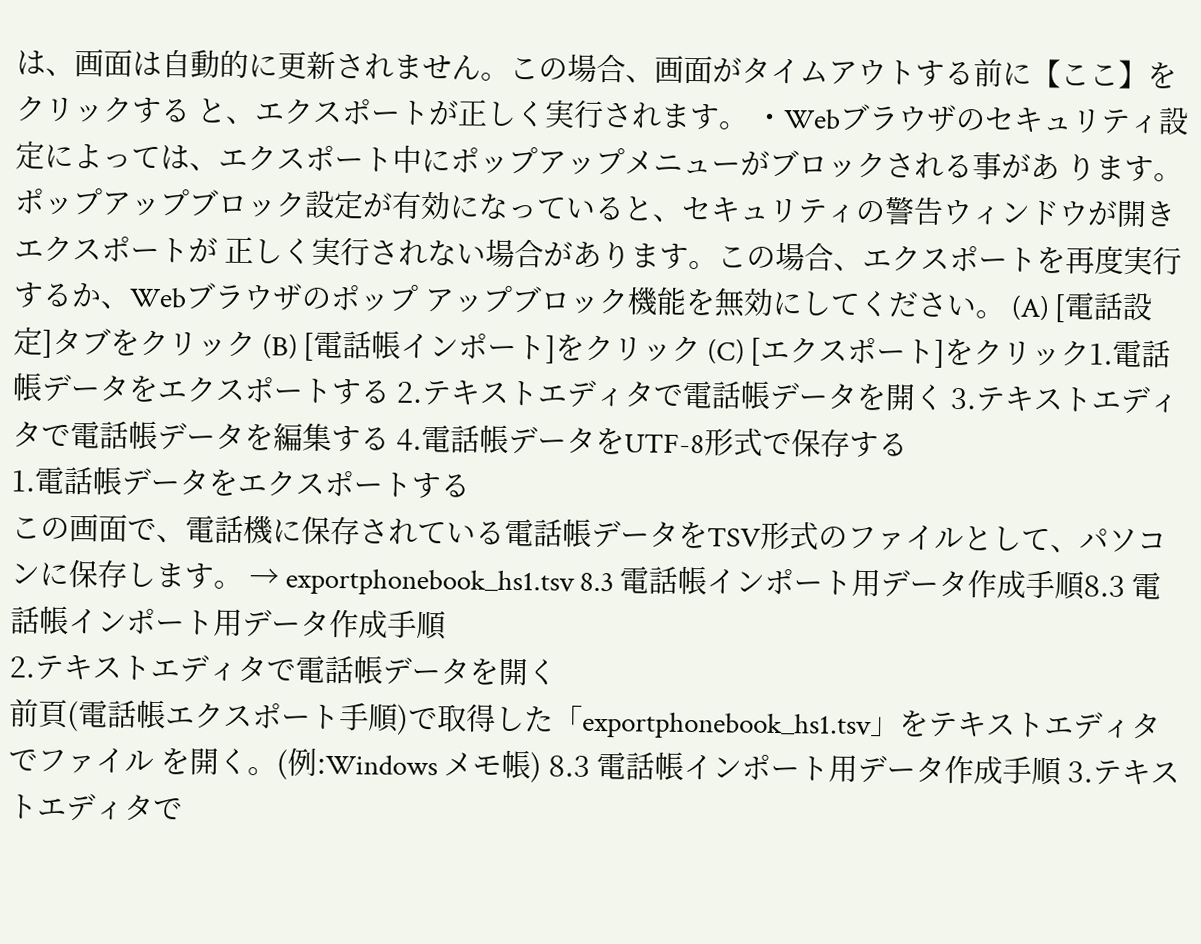は、画面は自動的に更新されません。この場合、画面がタイムアウトする前に【ここ】をクリックする と、エクスポートが正しく実行されます。 ・Webブラウザのセキュリティ設定によっては、エクスポート中にポップアップメニューがブロックされる事があ ります。ポップアップブロック設定が有効になっていると、セキュリティの警告ウィンドウが開きエクスポートが 正しく実行されない場合があります。この場合、エクスポートを再度実行するか、Webブラウザのポップ アップブロック機能を無効にしてください。 (A) [電話設定]タブをクリック (B) [電話帳インポート]をクリック (C) [エクスポート]をクリック1.電話帳データをエクスポートする 2.テキストエディタで電話帳データを開く 3.テキストエディタで電話帳データを編集する 4.電話帳データをUTF-8形式で保存する
1.電話帳データをエクスポートする
この画面で、電話機に保存されている電話帳データをTSV形式のファイルとして、パソコンに保存します。 → exportphonebook_hs1.tsv 8.3 電話帳インポート用データ作成手順8.3 電話帳インポート用データ作成手順
2.テキストエディタで電話帳データを開く
前頁(電話帳エクスポート手順)で取得した「exportphonebook_hs1.tsv」をテキストエディタでファイル を開く。(例:Windows メモ帳) 8.3 電話帳インポート用データ作成手順 3.テキストエディタで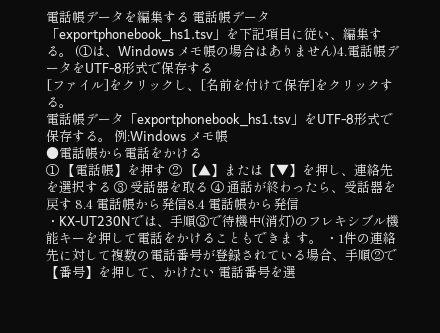電話帳データを編集する 電話帳データ「exportphonebook_hs1.tsv」を下記項目に従い、編集する。 (①は、Windows メモ帳の場合はありません)4.電話帳データをUTF-8形式で保存する
[ファイル]をクリックし、[名前を付けて保存]をクリックする。
電話帳データ「exportphonebook_hs1.tsv」をUTF-8形式で保存する。 例:Windows メモ帳
●電話帳から電話をかける
① 【電話帳】を押す ② 【▲】または【▼】を押し、連絡先を選択する ③ 受話器を取る ④ 通話が終わったら、受話器を戻す 8.4 電話帳から発信8.4 電話帳から発信
・KX-UT230Nでは、手順③で待機中(消灯)のフレキシブル機能キーを押して電話をかけることもできま す。 ・1件の連絡先に対して複数の電話番号が登録されている場合、手順②で【番号】を押して、かけたい 電話番号を選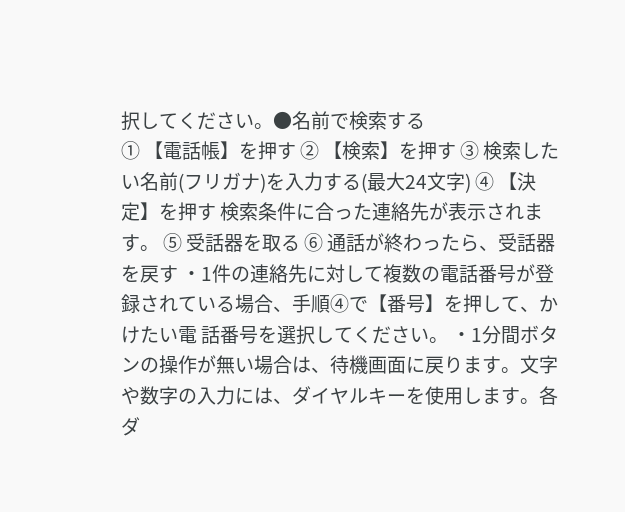択してください。●名前で検索する
① 【電話帳】を押す ② 【検索】を押す ③ 検索したい名前(フリガナ)を入力する(最大24文字) ④ 【決定】を押す 検索条件に合った連絡先が表示されます。 ⑤ 受話器を取る ⑥ 通話が終わったら、受話器を戻す ・1件の連絡先に対して複数の電話番号が登録されている場合、手順④で【番号】を押して、かけたい電 話番号を選択してください。 ・1分間ボタンの操作が無い場合は、待機画面に戻ります。文字や数字の入力には、ダイヤルキーを使用します。各ダ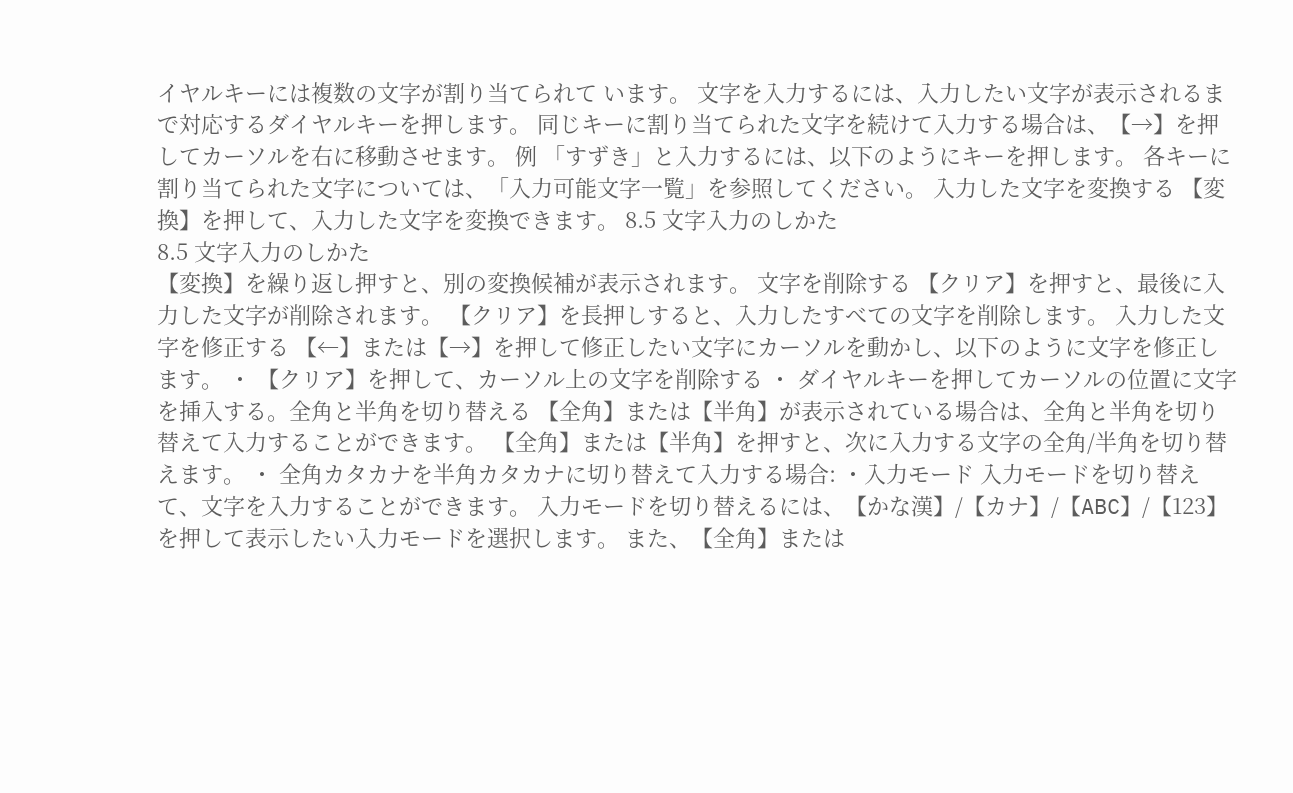イヤルキーには複数の文字が割り当てられて います。 文字を入力するには、入力したい文字が表示されるまで対応するダイヤルキーを押します。 同じキーに割り当てられた文字を続けて入力する場合は、【→】を押してカーソルを右に移動させます。 例 「すずき」と入力するには、以下のようにキーを押します。 各キーに割り当てられた文字については、「入力可能文字一覧」を参照してください。 入力した文字を変換する 【変換】を押して、入力した文字を変換できます。 8.5 文字入力のしかた
8.5 文字入力のしかた
【変換】を繰り返し押すと、別の変換候補が表示されます。 文字を削除する 【クリア】を押すと、最後に入力した文字が削除されます。 【クリア】を長押しすると、入力したすべての文字を削除します。 入力した文字を修正する 【←】または【→】を押して修正したい文字にカーソルを動かし、以下のように文字を修正します。 ・ 【クリア】を押して、カーソル上の文字を削除する ・ ダイヤルキーを押してカーソルの位置に文字を挿入する。全角と半角を切り替える 【全角】または【半角】が表示されている場合は、全角と半角を切り替えて入力することができます。 【全角】または【半角】を押すと、次に入力する文字の全角/半角を切り替えます。 ・ 全角カタカナを半角カタカナに切り替えて入力する場合: ・入力モード 入力モードを切り替えて、文字を入力することができます。 入力モードを切り替えるには、【かな漢】/【カナ】/【ABC】/【123】を押して表示したい入力モードを選択します。 また、【全角】または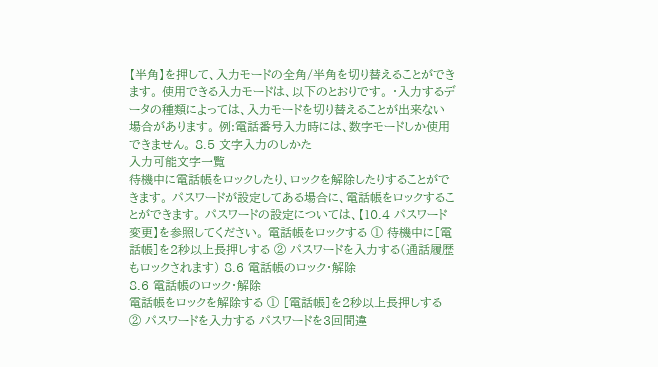【半角】を押して、入力モードの全角/半角を切り替えることができます。 使用できる入力モードは、以下のとおりです。 ・入力するデータの種類によっては、入力モードを切り替えることが出来ない場合があります。 例:電話番号入力時には、数字モードしか使用できません。 8.5 文字入力のしかた
入力可能文字一覧
待機中に電話帳をロックしたり、ロックを解除したりすることができます。 パスワードが設定してある場合に、電話帳をロックすることができます。 パスワードの設定については、【10.4 パスワード変更】を参照してください。 電話帳をロックする ① 待機中に[電話帳]を2秒以上長押しする ② パスワードを入力する(通話履歴もロックされます) 8.6 電話帳のロック・解除
8.6 電話帳のロック・解除
電話帳をロックを解除する ① [電話帳]を2秒以上長押しする ② パスワードを入力する パスワードを3回間違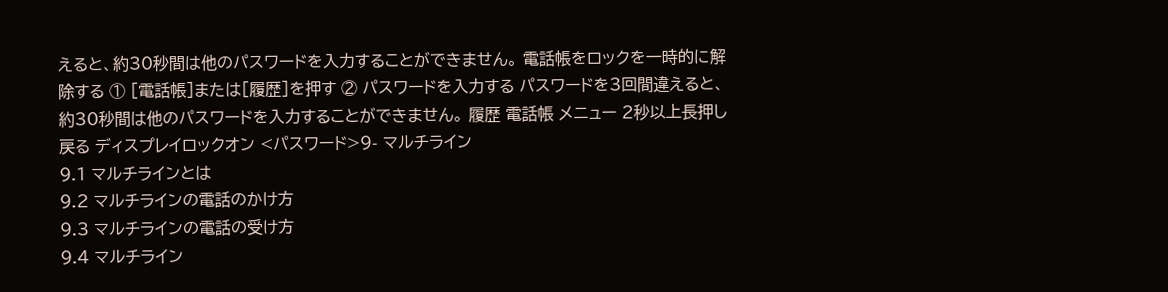えると、約30秒間は他のパスワードを入力することができません。 電話帳をロックを一時的に解除する ① [電話帳]または[履歴]を押す ② パスワードを入力する パスワードを3回間違えると、約30秒間は他のパスワードを入力することができません。 履歴 電話帳 メニュー 2秒以上長押し 戻る ディスプレイロックオン <パスワード>9- マルチライン
9.1 マルチラインとは
9.2 マルチラインの電話のかけ方
9.3 マルチラインの電話の受け方
9.4 マルチライン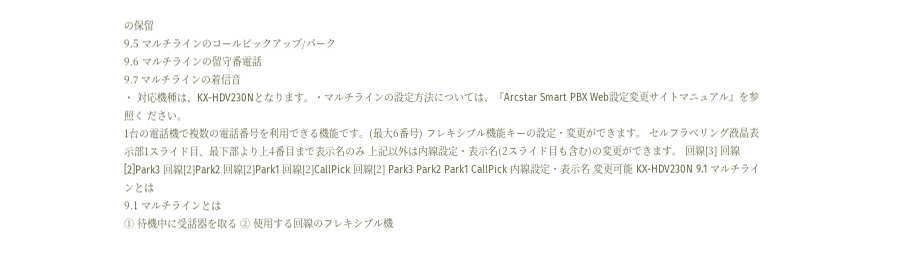の保留
9.5 マルチラインのコールピックアップ/パーク
9.6 マルチラインの留守番電話
9.7 マルチラインの着信音
・ 対応機種は、KX-HDV230Nとなります。・マルチラインの設定方法については、『Arcstar Smart PBX Web設定変更サイトマニュアル』を参照く ださい。
1台の電話機で複数の電話番号を利用できる機能です。(最大6番号) フレキシブル機能キーの設定・変更ができます。 セルフラベリング液晶表示部1スライド目、最下部より上4番目まで表示名のみ 上記以外は内線設定・表示名(2スライド目も含む)の変更ができます。 回線[3] 回線[2]Park3 回線[2]Park2 回線[2]Park1 回線[2]CallPick 回線[2] Park3 Park2 Park1 CallPick 内線設定・表示名 変更可能 KX-HDV230N 9.1 マルチラインとは
9.1 マルチラインとは
① 待機中に受話器を取る ② 使用する回線のフレキシブル機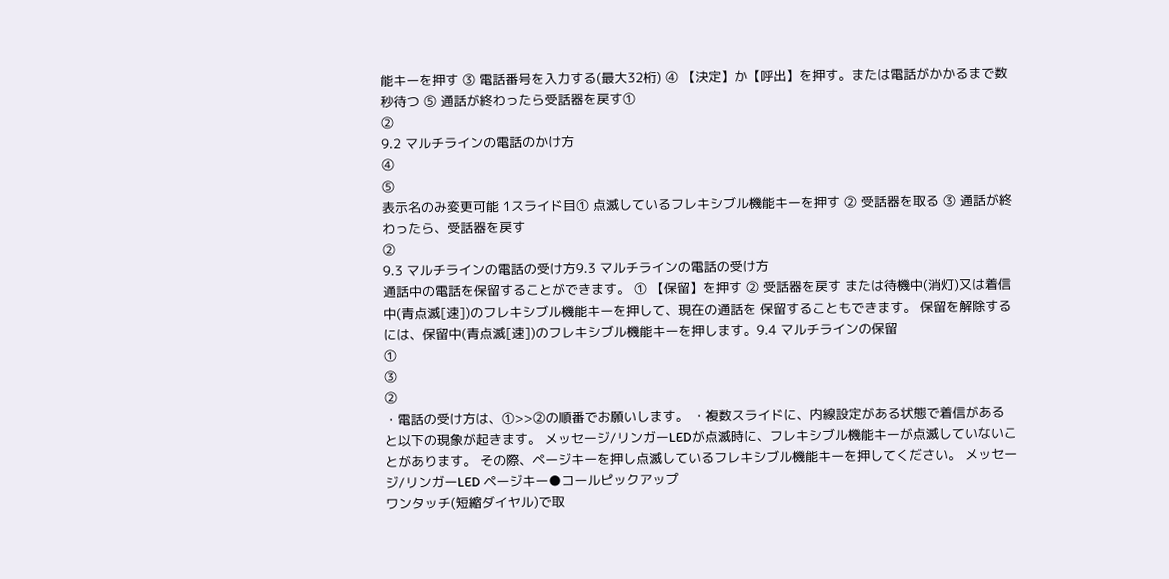能キーを押す ③ 電話番号を入力する(最大32桁) ④ 【決定】か【呼出】を押す。または電話がかかるまで数秒待つ ⑤ 通話が終わったら受話器を戻す①
②
9.2 マルチラインの電話のかけ方
④
⑤
表示名のみ変更可能 1スライド目① 点滅しているフレキシブル機能キーを押す ② 受話器を取る ③ 通話が終わったら、受話器を戻す
②
9.3 マルチラインの電話の受け方9.3 マルチラインの電話の受け方
通話中の電話を保留することができます。 ① 【保留】を押す ② 受話器を戻す または待機中(消灯)又は着信中(青点滅[速])のフレキシブル機能キーを押して、現在の通話を 保留することもできます。 保留を解除するには、保留中(青点滅[速])のフレキシブル機能キーを押します。9.4 マルチラインの保留
①
③
②
・電話の受け方は、①>>②の順番でお願いします。 ・複数スライドに、内線設定がある状態で着信があると以下の現象が起きます。 メッセージ/リンガーLEDが点滅時に、フレキシブル機能キーが点滅していないことがあります。 その際、ページキーを押し点滅しているフレキシブル機能キーを押してください。 メッセージ/リンガーLED ページキー●コールピックアップ
ワンタッチ(短縮ダイヤル)で取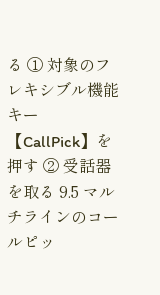る ① 対象のフレキシブル機能キー【CallPick】を押す ② 受話器を取る 9.5 マルチラインのコールピッ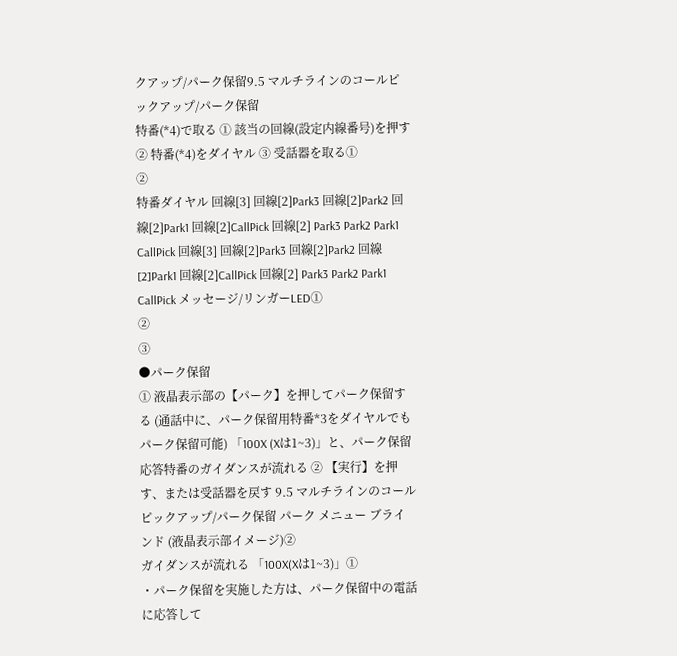クアップ/パーク保留9.5 マルチラインのコールピックアップ/パーク保留
特番(*4)で取る ① 該当の回線(設定内線番号)を押す ② 特番(*4)をダイヤル ③ 受話器を取る①
②
特番ダイヤル 回線[3] 回線[2]Park3 回線[2]Park2 回線[2]Park1 回線[2]CallPick 回線[2] Park3 Park2 Park1 CallPick 回線[3] 回線[2]Park3 回線[2]Park2 回線[2]Park1 回線[2]CallPick 回線[2] Park3 Park2 Park1 CallPick メッセージ/リンガーLED①
②
③
●パーク保留
① 液晶表示部の【パーク】を押してパーク保留する (通話中に、パーク保留用特番*3をダイヤルでもパーク保留可能) 「100X (Xは1~3)」と、パーク保留応答特番のガイダンスが流れる ② 【実行】を押す、または受話器を戻す 9.5 マルチラインのコールピックアップ/パーク保留 パーク メニュー ブラインド (液晶表示部イメージ)②
ガイダンスが流れる 「100X(Xは1~3)」①
・パーク保留を実施した方は、パーク保留中の電話に応答して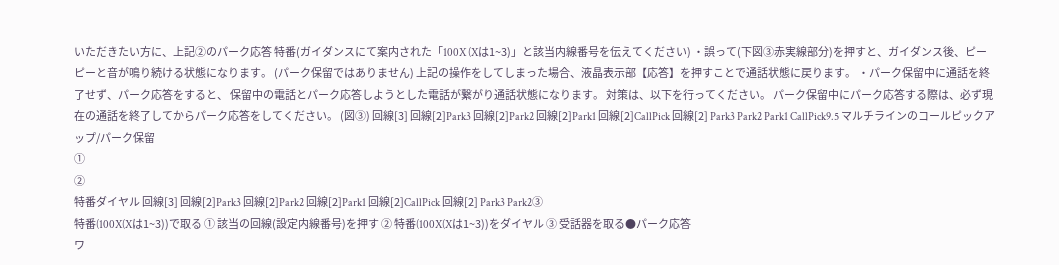いただきたい方に、上記②のパーク応答 特番(ガイダンスにて案内された「100X (Xは1~3)」と該当内線番号を伝えてください) ・誤って(下図③赤実線部分)を押すと、ガイダンス後、ピーピーと音が鳴り続ける状態になります。 (パーク保留ではありません) 上記の操作をしてしまった場合、液晶表示部【応答】を押すことで通話状態に戻ります。 ・パーク保留中に通話を終了せず、パーク応答をすると、 保留中の電話とパーク応答しようとした電話が繋がり通話状態になります。 対策は、以下を行ってください。 パーク保留中にパーク応答する際は、必ず現在の通話を終了してからパーク応答をしてください。 (図③) 回線[3] 回線[2]Park3 回線[2]Park2 回線[2]Park1 回線[2]CallPick 回線[2] Park3 Park2 Park1 CallPick9.5 マルチラインのコールピックアップ/パーク保留
①
②
特番ダイヤル 回線[3] 回線[2]Park3 回線[2]Park2 回線[2]Park1 回線[2]CallPick 回線[2] Park3 Park2③
特番(100X(Xは1~3))で取る ① 該当の回線(設定内線番号)を押す ② 特番(100X(Xは1~3))をダイヤル ③ 受話器を取る●パーク応答
ワ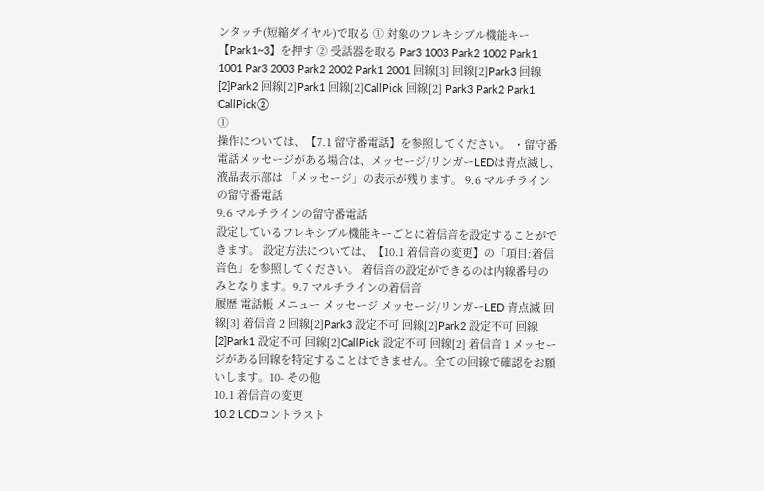ンタッチ(短縮ダイヤル)で取る ① 対象のフレキシブル機能キー【Park1~3】を押す ② 受話器を取る Par3 1003 Park2 1002 Park1 1001 Par3 2003 Park2 2002 Park1 2001 回線[3] 回線[2]Park3 回線[2]Park2 回線[2]Park1 回線[2]CallPick 回線[2] Park3 Park2 Park1 CallPick②
①
操作については、【7.1 留守番電話】を参照してください。 ・留守番電話メッセージがある場合は、メッセージ/リンガーLEDは青点滅し、液晶表示部は 「メッセージ」の表示が残ります。 9.6 マルチラインの留守番電話
9.6 マルチラインの留守番電話
設定しているフレキシブル機能キーごとに着信音を設定することができます。 設定方法については、【10.1 着信音の変更】の「項目:着信音色」を参照してください。 着信音の設定ができるのは内線番号のみとなります。9.7 マルチラインの着信音
履歴 電話帳 メニュー メッセージ メッセージ/リンガーLED 青点滅 回線[3] 着信音 2 回線[2]Park3 設定不可 回線[2]Park2 設定不可 回線[2]Park1 設定不可 回線[2]CallPick 設定不可 回線[2] 着信音 1 メッセージがある回線を特定することはできません。全ての回線で確認をお願いします。10- その他
10.1 着信音の変更
10.2 LCDコントラスト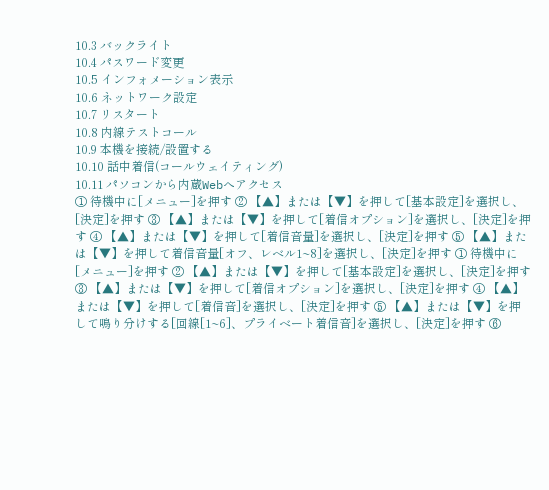10.3 バックライト
10.4 パスワード変更
10.5 インフォメーション表示
10.6 ネットワーク設定
10.7 リスタート
10.8 内線テストコール
10.9 本機を接続/設置する
10.10 話中着信(コールウェイティング)
10.11 パソコンから内蔵Webへアクセス
① 待機中に[メニュー]を押す ② 【▲】または【▼】を押して[基本設定]を選択し、[決定]を押す ③ 【▲】または【▼】を押して[着信オプション]を選択し、[決定]を押す ④ 【▲】または【▼】を押して[着信音量]を選択し、[決定]を押す ⑤ 【▲】または【▼】を押して着信音量[オフ、レベル1~8]を選択し、[決定]を押す ① 待機中に[メニュー]を押す ② 【▲】または【▼】を押して[基本設定]を選択し、[決定]を押す ③ 【▲】または【▼】を押して[着信オプション]を選択し、[決定]を押す ④ 【▲】または【▼】を押して[着信音]を選択し、[決定]を押す ⑤ 【▲】または【▼】を押して鳴り分けする[回線[1~6]、プライベート着信音]を選択し、[決定]を押す ⑥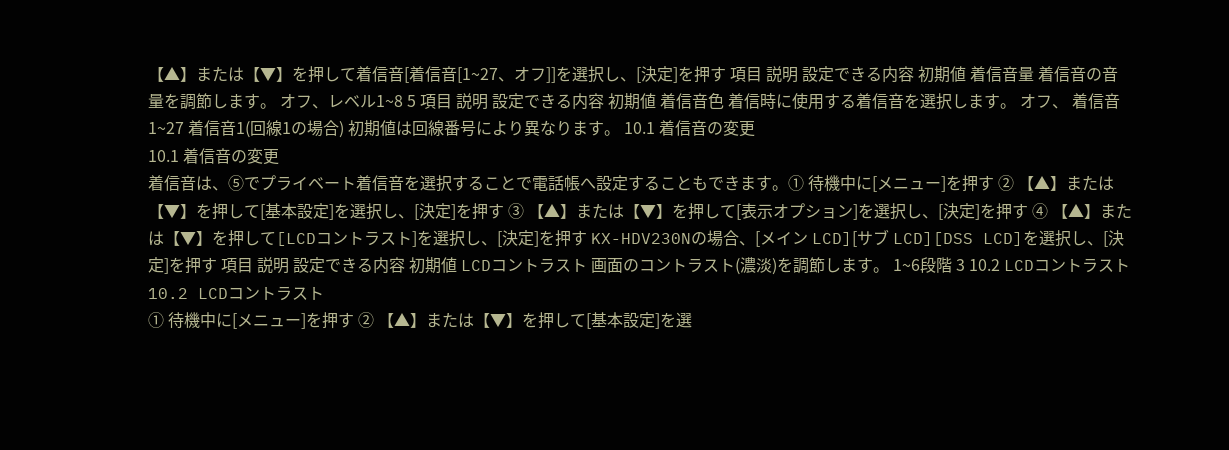【▲】または【▼】を押して着信音[着信音[1~27、オフ]]を選択し、[決定]を押す 項目 説明 設定できる内容 初期値 着信音量 着信音の音量を調節します。 オフ、レベル1~8 5 項目 説明 設定できる内容 初期値 着信音色 着信時に使用する着信音を選択します。 オフ、 着信音1~27 着信音1(回線1の場合) 初期値は回線番号により異なります。 10.1 着信音の変更
10.1 着信音の変更
着信音は、⑤でプライベート着信音を選択することで電話帳へ設定することもできます。① 待機中に[メニュー]を押す ② 【▲】または【▼】を押して[基本設定]を選択し、[決定]を押す ③ 【▲】または【▼】を押して[表示オプション]を選択し、[決定]を押す ④ 【▲】または【▼】を押して[LCDコントラスト]を選択し、[決定]を押す KX-HDV230Nの場合、[メイン LCD][サブ LCD][DSS LCD]を選択し、[決定]を押す 項目 説明 設定できる内容 初期値 LCDコントラスト 画面のコントラスト(濃淡)を調節します。 1~6段階 3 10.2 LCDコントラスト
10.2 LCDコントラスト
① 待機中に[メニュー]を押す ② 【▲】または【▼】を押して[基本設定]を選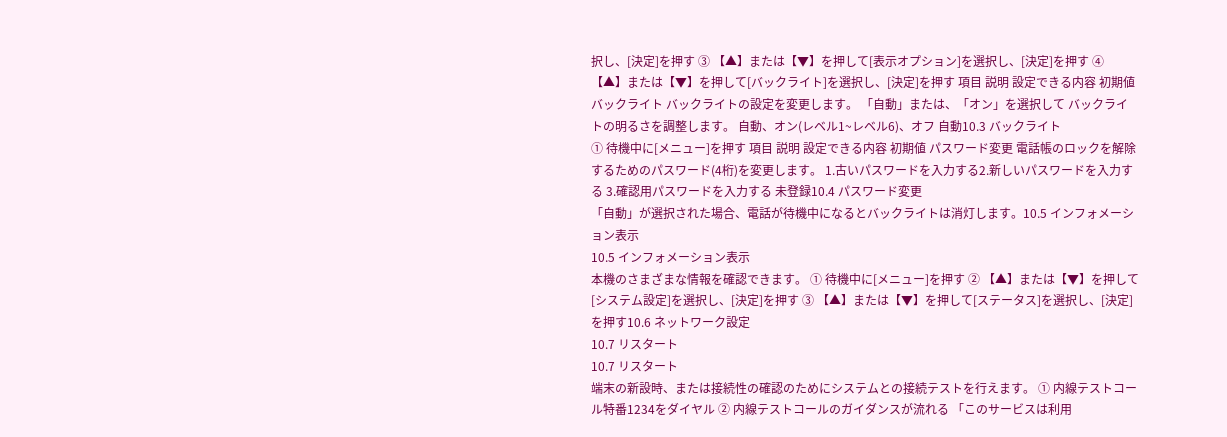択し、[決定]を押す ③ 【▲】または【▼】を押して[表示オプション]を選択し、[決定]を押す ④ 【▲】または【▼】を押して[バックライト]を選択し、[決定]を押す 項目 説明 設定できる内容 初期値 バックライト バックライトの設定を変更します。 「自動」または、「オン」を選択して バックライトの明るさを調整します。 自動、オン(レベル1~レベル6)、オフ 自動10.3 バックライト
① 待機中に[メニュー]を押す 項目 説明 設定できる内容 初期値 パスワード変更 電話帳のロックを解除するためのパスワード(4桁)を変更します。 1.古いパスワードを入力する2.新しいパスワードを入力する 3.確認用パスワードを入力する 未登録10.4 パスワード変更
「自動」が選択された場合、電話が待機中になるとバックライトは消灯します。10.5 インフォメーション表示
10.5 インフォメーション表示
本機のさまざまな情報を確認できます。 ① 待機中に[メニュー]を押す ② 【▲】または【▼】を押して[システム設定]を選択し、[決定]を押す ③ 【▲】または【▼】を押して[ステータス]を選択し、[決定]を押す10.6 ネットワーク設定
10.7 リスタート
10.7 リスタート
端末の新設時、または接続性の確認のためにシステムとの接続テストを行えます。 ① 内線テストコール特番1234をダイヤル ② 内線テストコールのガイダンスが流れる 「このサービスは利用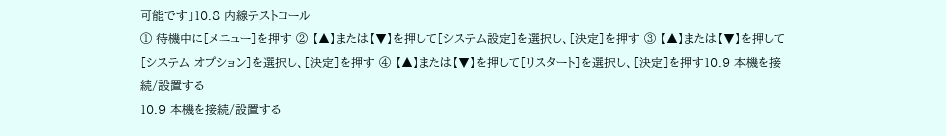可能です」10.8 内線テストコール
① 待機中に[メニュー]を押す ② 【▲】または【▼】を押して[システム設定]を選択し、[決定]を押す ③ 【▲】または【▼】を押して[システム オプション]を選択し、[決定]を押す ④ 【▲】または【▼】を押して[リスタート]を選択し、[決定]を押す10.9 本機を接続/設置する
10.9 本機を接続/設置する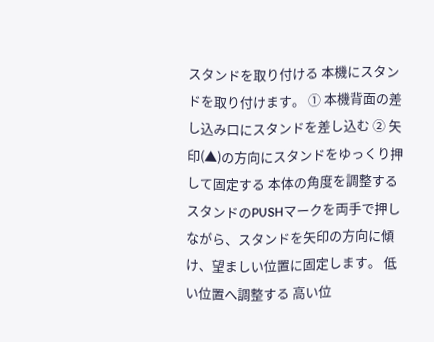スタンドを取り付ける 本機にスタンドを取り付けます。 ① 本機背面の差し込み口にスタンドを差し込む ② 矢印(▲)の方向にスタンドをゆっくり押して固定する 本体の角度を調整する スタンドのPUSHマークを両手で押しながら、スタンドを矢印の方向に傾け、望ましい位置に固定します。 低い位置へ調整する 高い位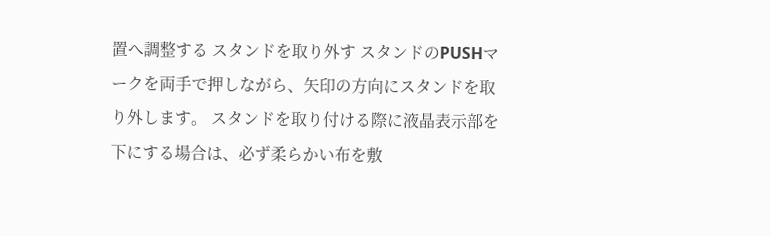置へ調整する スタンドを取り外す スタンドのPUSHマークを両手で押しながら、矢印の方向にスタンドを取り外します。 スタンドを取り付ける際に液晶表示部を下にする場合は、必ず柔らかい布を敷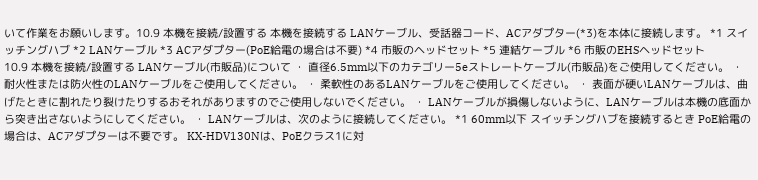いて作業をお願いします。10.9 本機を接続/設置する 本機を接続する LANケーブル、受話器コード、ACアダプター(*3)を本体に接続します。 *1 スイッチングハブ *2 LANケーブル *3 ACアダプター(PoE給電の場合は不要) *4 市販のヘッドセット *5 連結ケーブル *6 市販のEHSヘッドセット
10.9 本機を接続/設置する LANケーブル(市販品)について ・ 直径6.5mm以下のカテゴリー5eストレートケーブル(市販品)をご使用してください。 ・ 耐火性または防火性のLANケーブルをご使用してください。 ・ 柔軟性のあるLANケーブルをご使用してください。 ・ 表面が硬いLANケーブルは、曲げたときに割れたり裂けたりするおそれがありますのでご使用しないでください。 ・ LANケーブルが損傷しないように、LANケーブルは本機の底面から突き出さないようにしてください。 ・ LANケーブルは、次のように接続してください。 *1 60mm以下 スイッチングハブを接続するとき PoE給電の場合は、ACアダプターは不要です。 KX-HDV130Nは、PoEクラス1に対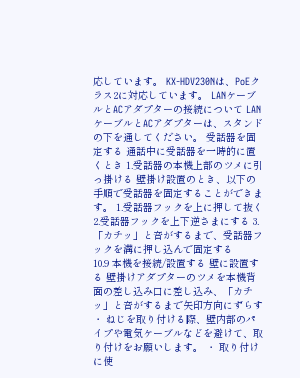応しています。 KX-HDV230Nは、PoEクラス2に対応しています。 LANケーブルとACアダプターの接続について LANケーブルとACアダプターは、スタンドの下を通してください。 受話器を固定する 通話中に受話器を一時的に置くとき 1.受話器の本機上部のツメに引っ掛ける 壁掛け設置のとき、以下の手順で受話器を固定することができます。 1.受話器フックを上に押して抜く 2.受話器フックを上下逆さまにする 3.「カチッ」と音がするまで、受話器フックを溝に押し込んで固定する
10.9 本機を接続/設置する 壁に設置する 壁掛けアダプターのツメを本機背面の差し込み口に差し込み、「カチッ」と音がするまで矢印方向にずらす ・ ねじを取り付ける際、壁内部のパイプや電気ケーブルなどを避けて、取り付けをお願いします。 ・ 取り付けに使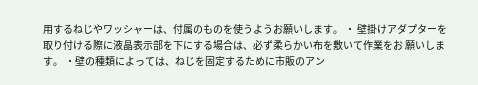用するねじやワッシャーは、付属のものを使うようお願いします。 ・ 壁掛けアダプターを取り付ける際に液晶表示部を下にする場合は、必ず柔らかい布を敷いて作業をお 願いします。 ・壁の種類によっては、ねじを固定するために市販のアン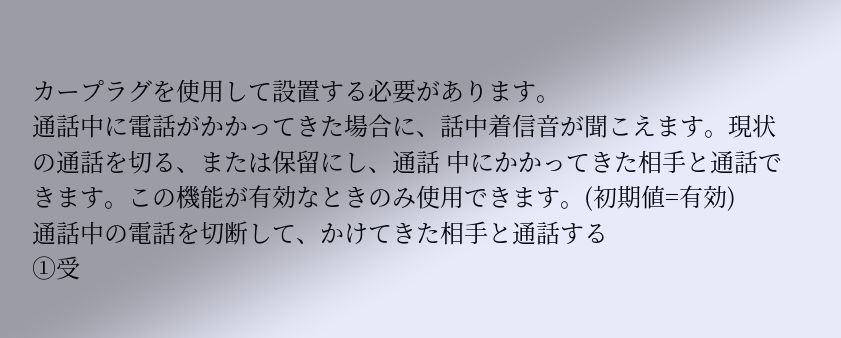カープラグを使用して設置する必要があります。
通話中に電話がかかってきた場合に、話中着信音が聞こえます。現状の通話を切る、または保留にし、通話 中にかかってきた相手と通話できます。この機能が有効なときのみ使用できます。(初期値=有効)
通話中の電話を切断して、かけてきた相手と通話する
①受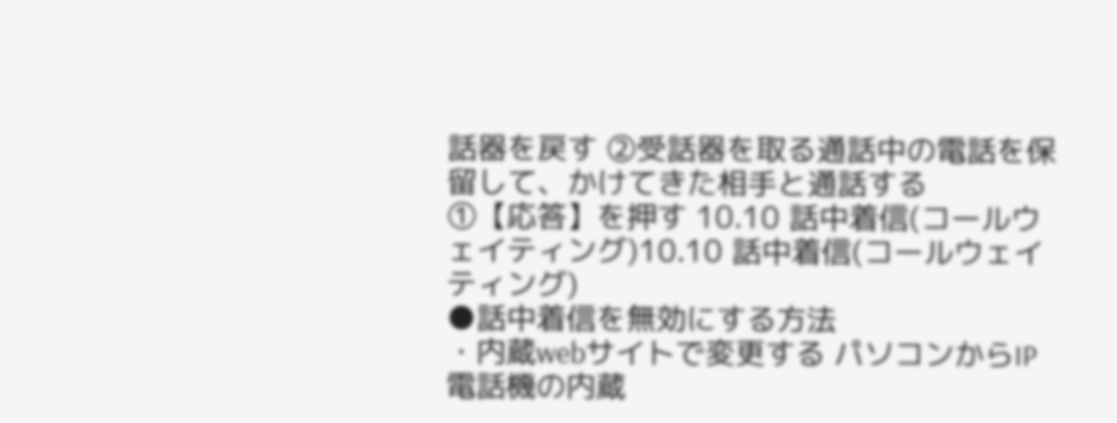話器を戻す ②受話器を取る通話中の電話を保留して、かけてきた相手と通話する
①【応答】を押す 10.10 話中着信(コールウェイティング)10.10 話中着信(コールウェイティング)
●話中着信を無効にする方法
・内蔵webサイトで変更する パソコンからIP電話機の内蔵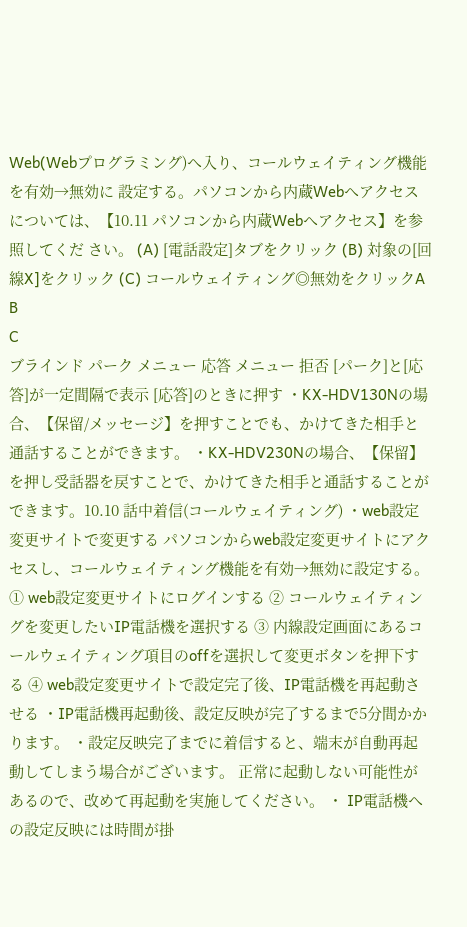Web(Webプログラミング)へ入り、コールウェイティング機能を有効→無効に 設定する。パソコンから内蔵Webへアクセスについては、【10.11 パソコンから内蔵Webへアクセス】を参照してくだ さい。 (A) [電話設定]タブをクリック (B) 対象の[回線X]をクリック (C) コールウェイティング◎無効をクリックA
B
C
ブラインド パーク メニュー 応答 メニュー 拒否 [パーク]と[応答]が一定間隔で表示 [応答]のときに押す ・KX-HDV130Nの場合、【保留/メッセージ】を押すことでも、かけてきた相手と通話することができます。 ・KX-HDV230Nの場合、【保留】を押し受話器を戻すことで、かけてきた相手と通話することができます。10.10 話中着信(コールウェイティング) ・web設定変更サイトで変更する パソコンからweb設定変更サイトにアクセスし、コールウェイティング機能を有効→無効に設定する。 ① web設定変更サイトにログインする ② コールウェイティングを変更したいIP電話機を選択する ③ 内線設定画面にあるコールウェイティング項目のoffを選択して変更ボタンを押下する ④ web設定変更サイトで設定完了後、IP電話機を再起動させる ・IP電話機再起動後、設定反映が完了するまで5分間かかります。 ・設定反映完了までに着信すると、端末が自動再起動してしまう場合がございます。 正常に起動しない可能性があるので、改めて再起動を実施してください。 ・ IP電話機への設定反映には時間が掛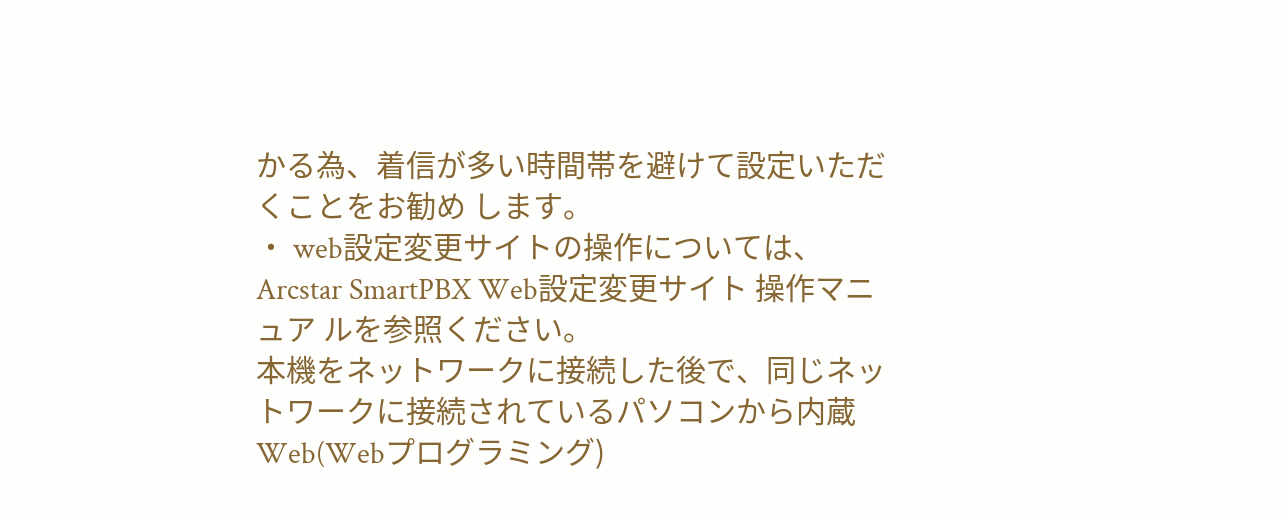かる為、着信が多い時間帯を避けて設定いただくことをお勧め します。
・ web設定変更サイトの操作については、Arcstar SmartPBX Web設定変更サイト 操作マニュア ルを参照ください。
本機をネットワークに接続した後で、同じネットワークに接続されているパソコンから内蔵Web(Webプログラミング)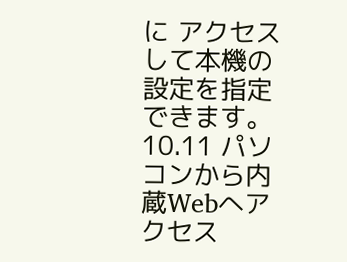に アクセスして本機の設定を指定できます。 10.11 パソコンから内蔵Webへアクセス